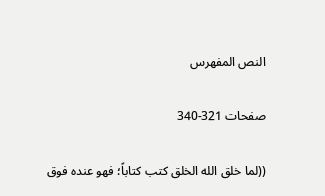النص المفهرس

صفحات 321-340

((لما خلق الله الخلق كتب كتاباً؛ فهو عنده فوق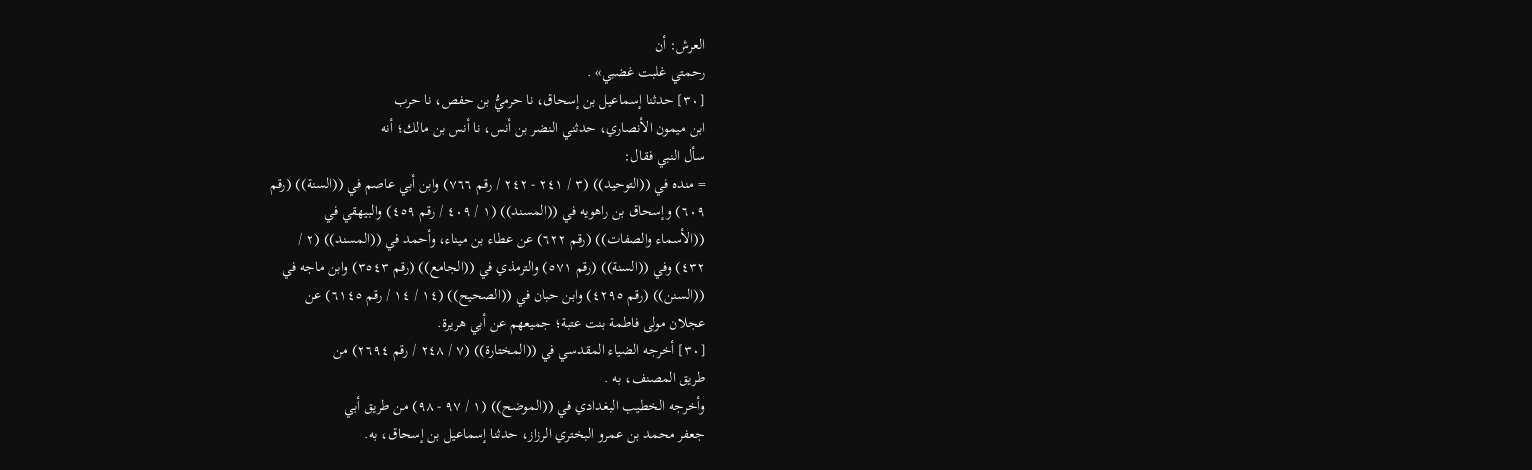العرش: أن
رحمتي غلبت غضبي» .
[٣٠] حدثنا إسماعيل بن إسحاق، نا حرميُّ بن حفص، نا حرب
ابن ميمون الأنصاري، حدثني النضر بن أنس، نا أنس بن مالك؛ أنه
سأل النبي فقال:
= منده في ((التوحيد)) (٣ / ٢٤١ - ٢٤٢ / رقم ٧٦٦) وابن أبي عاصم في ((السنة)) (رقم
٦٠٩) وإسحاق بن راهويه في ((المسند)) (١ / ٤٠٩ / رقم ٤٥٩) والبيهقي في
((الأسماء والصفات)) (رقم ٦٢٢) عن عطاء بن ميناء، وأحمد في ((المسند)) (٢ /
٤٣٢) وفي ((السنة)) (رقم ٥٧١) والترمذي في ((الجامع)) (رقم ٣٥٤٣) وابن ماجه في
((السنن)) (رقم ٤٢٩٥) وابن حبان في ((الصحيح)) (١٤ / ١٤ / رقم ٦١٤٥) عن
عجلان مولى فاطمة بنت عتبة؛ جميعهم عن أبي هريرة.
[٣٠] أخرجه الضياء المقدسي في ((المختارة)) (٧ / ٢٤٨ / رقم ٢٦٩٤) من
طريق المصنف، به .
وأخرجه الخطيب البغدادي في ((الموضح)) (١ / ٩٧ - ٩٨) من طريق أبي
جعفر محمد بن عمرو البختري الرزاز، حدثنا إسماعيل بن إسحاق، به.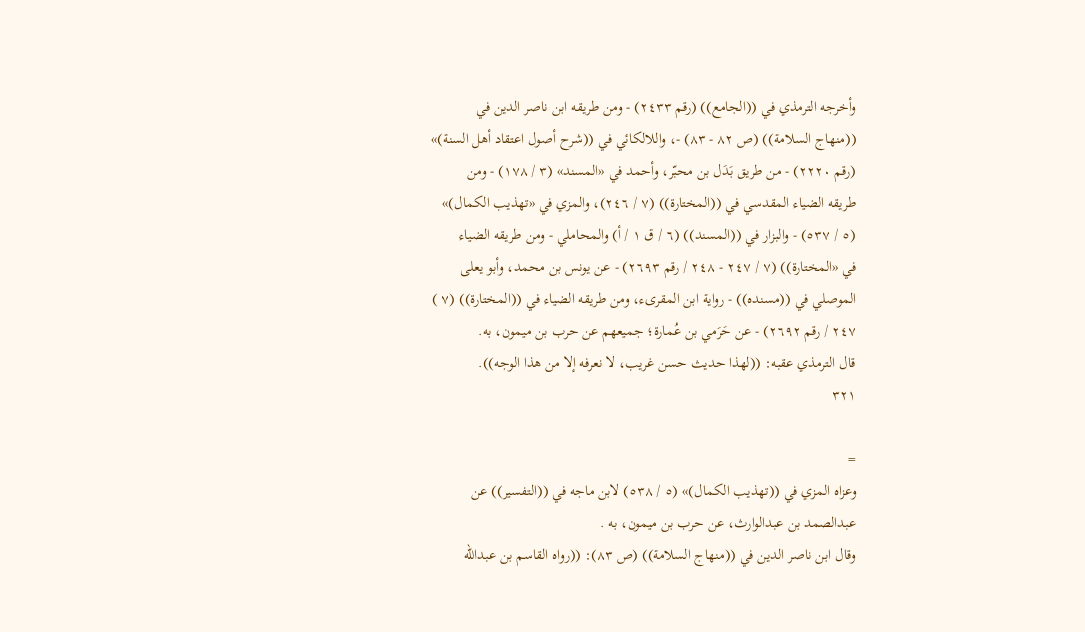وأخرجه الترمذي في ((الجامع)) (رقم ٢٤٣٣) - ومن طريقه ابن ناصر الدين في
((منهاج السلامة)) (ص ٨٢ - ٨٣) -، واللالكائي في ((شرح أصول اعتقاد أهل السنة)»
(رقم ٢٢٢٠) - من طريق بَدَل بن محبّر، وأحمد في «المسند» (٣ / ١٧٨) - ومن
طريقه الضياء المقدسي في ((المختارة)) (٧ / ٢٤٦)، والمزي في «تهذيب الكمال)»
(٥ / ٥٣٧) - والبزار في ((المسند)) (٦ / ق ١ / أ) والمحاملي - ومن طريقه الضياء
في «المختارة)) (٧ / ٢٤٧ - ٢٤٨ / رقم ٢٦٩٣) - عن يونس بن محمد، وأبو يعلى
الموصلي في ((مسنده)) - رواية ابن المقرىء، ومن طريقه الضياء في ((المختارة)) (٧ )
٢٤٧ / رقم ٢٦٩٢) - عن حَرَمي بن عُمارة؛ جميعهم عن حرب بن ميمون، به.
قال الترمذي عقبه: ((لهذا حديث حسن غريب، لا نعرفه إلا من هذا الوجه)).
٣٢١

=
وعزاه المزي في ((تهذيب الكمال)» (٥ / ٥٣٨) لابن ماجه في ((التفسير)) عن
عبدالصمد بن عبدالوارث، عن حرب بن ميمون، به .
وقال ابن ناصر الدين في ((منهاج السلامة)) (ص ٨٣): ((رواه القاسم بن عبدالله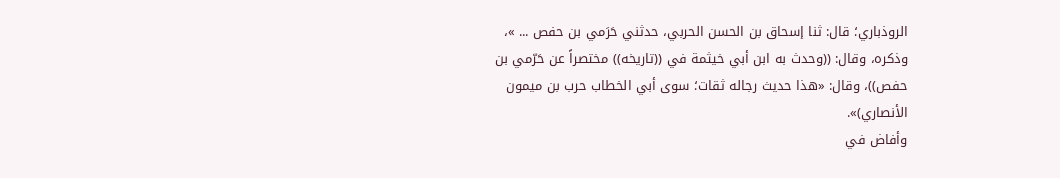الروذباري؛ قال: ثنا إسحاق بن الحسن الحربي، حدثني حَرَمي بن حفص ... »،
وذكره، وقال: ((وحدث به ابن أبي خيثمة في ((تاريخه)) مختصراً عن حَرّمي بن
حفص))، وقال: «هذا حديث رجاله ثقات؛ سوى أبي الخطاب حرب بن ميمون
الأنصاري)».
وأفاض في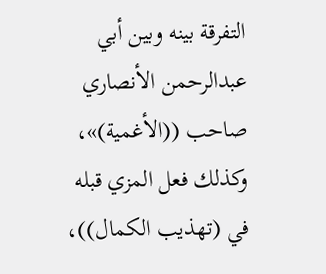التفرقة بينه وبين أبي عبدالرحمن الأنصاري صاحب ((الأغمية)»،
وكذلك فعل المزي قبله في (تهذيب الكمال))،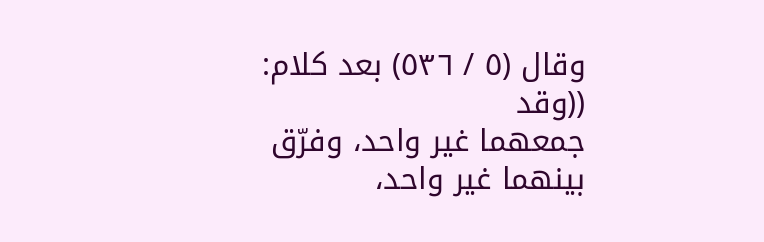وقال (٥ / ٥٣٦) بعد كلام: ((وقد
جمعهما غير واحد، وفرّق بينهما غير واحد،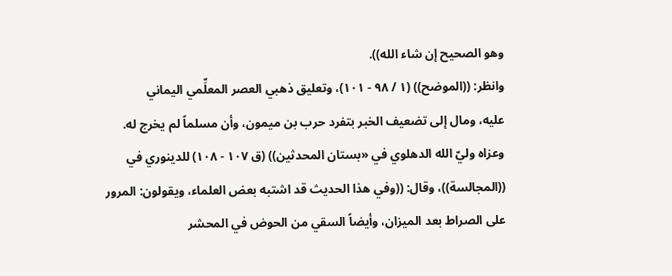وهو الصحيح إن شاء الله)).
وانظر: ((الموضح)) (١ / ٩٨ - ١٠١)، وتعليق ذهبي العصر المعلِّمي اليماني
عليه، ومال إلى تضعيف الخبر بتفرد حرب بن ميمون، وأن مسلماً لم يخرج له.
وعزاه وليّ الله الدهلوي في «بستان المحدثين)) (ق ١٠٧ - ١٠٨) للدينوري في
((المجالسة))، وقال: ((وفي هذا الحديث قد اشتبه بعض العلماء، ويقولون: المرور
على الصراط بعد الميزان، وأيضاً السقي من الحوض في المحشر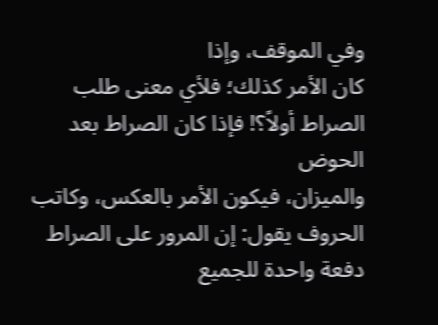وفي الموقف، وإذا
كان الأمر كذلك؛ فلأي معنى طلب الصراط أولاً؟! فإذا كان الصراط بعد الحوض
والميزان، فيكون الأمر بالعكس، وكاتب الحروف يقول: إن المرور على الصراط
دفعة واحدة للجميع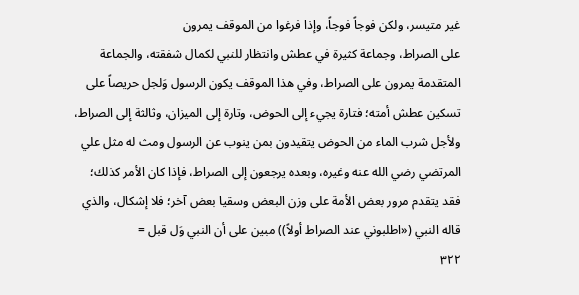غير متيسر، ولكن فوجاً فوجاً، وإذا فرغوا من الموقف يمرون
على الصراط، وجماعة كثيرة في عطش وانتظار للنبي لكمال شفقته، والجماعة
المتقدمة يمرون على الصراط، وفي هذا الموقف يكون الرسول وَلجل حريصاً على
تسكين عطش أمته؛ فتارة يجيء إلى الحوض، وتارة إلى الميزان، وثالثة إلى الصراط،
ولأجل شرب الماء من الحوض يتقيدون بمن ينوب عن الرسول ومث له مثل علي
المرتضي رضي الله عنه وغيره، وبعده يرجعون إلى الصراط، فإذا كان الأمر كذلك؛
فقد يتقدم مرور بعض الأمة على وزن البعض وسقيا بعض آخر؛ فلا إشكال، والذي
قاله النبي («اطلبوني عند الصراط أولاً)) مبين على أن النبي وَل قبل =
٣٢٢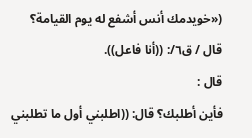(«خويدمك أنس أشفع له يوم القيامة؟ قال / ق٦/: ((أنا فاعل)).
قال :
فأين أطلبك؟ قال: ((اطلبني أول ما تطلبني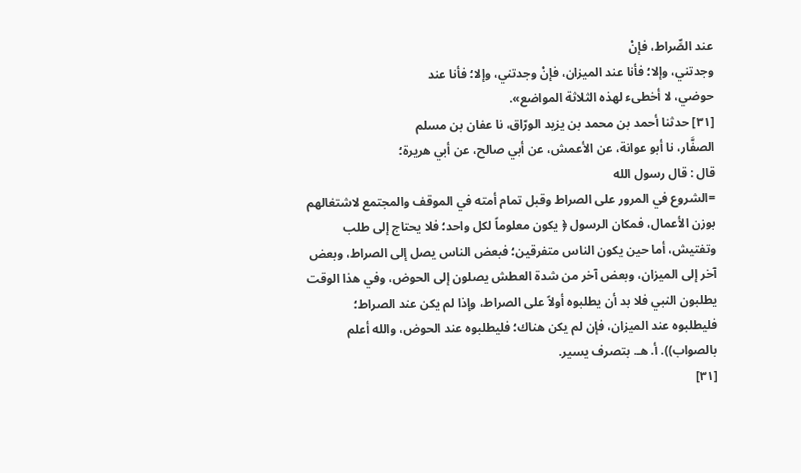عند الصِّراط، فإنْ
وجدتني، وإلا؛ فأنا عند الميزان، فإنْ وجدتني، وإلا؛ فأنا عند
حوضي، لا أخطىء لهذه الثلاثة المواضع».
[٣١] حدثنا أحمد بن محمد بن يزيد الورّاق، نا عفان بن مسلم
الصفَّار، نا أبو عوانة، عن الأعمش، عن أبي صالح، عن أبي هريرة؛
قال : قال رسول الله
=الشروع في المرور على الصراط وقبل تمام أمته في الموقف والمجتمع لاشتغالهم
بوزن الأعمال، فمكان الرسول ﴿ يكون معلوماً لكل واحد؛ فلا يحتاج إلى طلب
وتفتيش، أما حين يكون الناس متفرقين؛ فبعض الناس يصل إلى الصراط، وبعض
آخر إلى الميزان، وبعض آخر من شدة العطش يصلون إلى الحوض، وفي هذا الوقت
يطلبون النبي فلا بد أن يطلبوه أولاً على الصراط، وإذا لم يكن عند الصراط؛
فليطلبوه عند الميزان، فإن لم يكن هناك؛ فليطلبوه عند الحوض، والله أعلم
بالصواب)). أ. هـ. بتصرف يسير.
[٣١]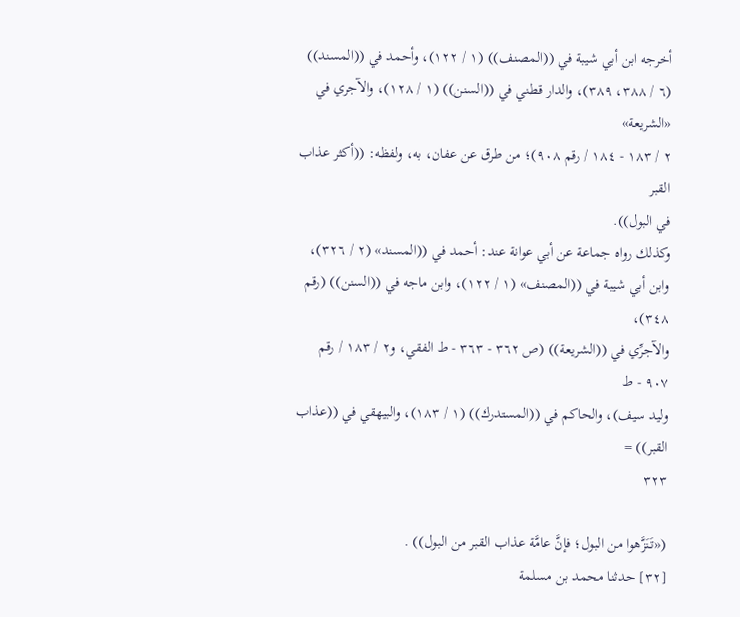أخرجه ابن أبي شيبة في ((المصنف)) (١ / ١٢٢)، وأحمد في ((المسند))
(٦ / ٣٨٨، ٣٨٩)، والدار قطني في ((السنن)) (١ / ١٢٨)، والآجري في «الشريعة»
٢ / ١٨٣ - ١٨٤ / رقم ٩٠٨)؛ من طرق عن عفان، به، ولفظه: ((أكثر عذاب القبر
في البول)).
وكذلك رواه جماعة عن أبي عوانة عند: أحمد في ((المسند» (٢ / ٣٢٦)،
وابن أبي شيبة في ((المصنف» (١ / ١٢٢)، وابن ماجه في ((السنن)) (رقم ٣٤٨)،
والآجرِّي في ((الشريعة)) (ص ٣٦٢ - ٣٦٣ - ط الفقي، و٢ / ١٨٣ / رقم ٩٠٧ - ط
وليد سيف)، والحاكم في ((المستدرك)) (١ / ١٨٣)، والبيهقي في ((عذاب القبر)) =
٣٢٣

(«تَنَزَّهوا من البول؛ فإنَّ عامَّة عذاب القبر من البول)) .
[٣٢] حدثنا محمد بن مسلمة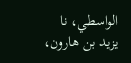الواسطي، نا يزيد بن هارون،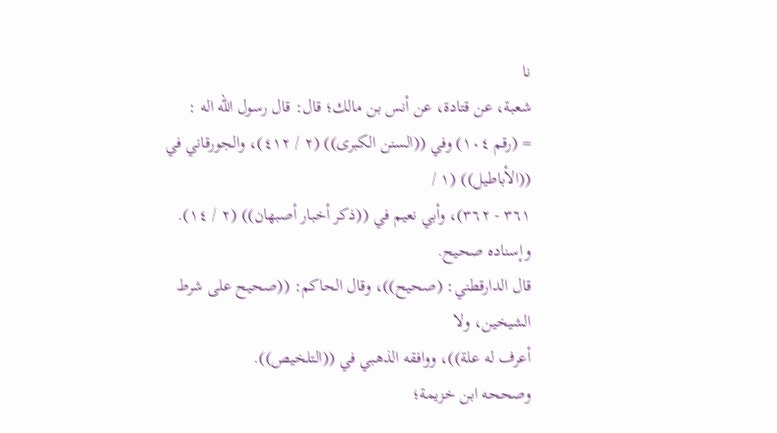نا
شعبة، عن قتادة، عن أنس بن مالك؛ قال: قال رسول الله اله :
= (رقم ١٠٤) وفي ((السنن الكبرى)) (٢ / ٤١٢)، والجورقاني في ((الأباطيل)) (١ /
٣٦١ - ٣٦٢)، وأبي نعيم في ((ذكر أخبار أصبهان)) (٢ / ١٤).
وإسناده صحيح.
قال الدارقطني: (صحيح))، وقال الحاكم: ((صحيح على شرط الشيخين، ولا
أعرف له علة))، ووافقه الذهبي في ((التلخيص)).
وصححه ابن خزيمة؛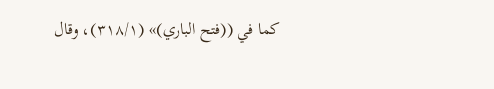كما في ((فتح الباري)» (٣١٨/١)، وقال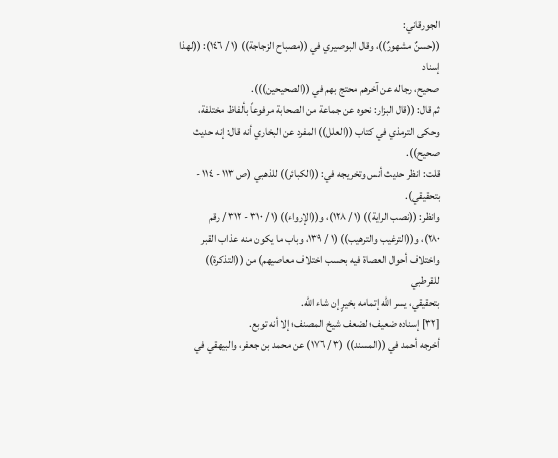الجورقاني:
((حسنٌ مشهورٌ))، وقال البوصيري في ((مصباح الزجاجة)) (١ / ١٤٦): ((لهذا إسناد
صحيح، رجاله عن آخرهم محتج بهم في ((الصحيحين))).
ثم قال: ((قال البزار: نحوه عن جماعة من الصحابة مرفوعاً بألفاظ مختلفة،
وحكى الترمذي في كتاب ((العلل)) المفرد عن البخاري أنه قال: إنه حديث صحيح)).
قلت: انظر حديث أنس وتخريجه في: ((الكبائر)) للذهبي (ص ١١٣ - ١١٤ -
بتحقيقي).
وانظر: ((نصب الراية)) (١ / ١٢٨)، و((الإرواء)) (١ / ٣١٠ - ٣١٢ / رقم
٢٨٠)، و((الترغيب والترهيب)) (١ / ١٣٩، وباب ما يكون منه عذاب القبر
واختلاف أحوال العصاة فيه بحسب اختلاف معاصيهم) من ((التذكرة)) للقرطبي
بتحقيقي، يسر الله إتمامه بخيرٍ إن شاء الله.
[٣٢] إسناده ضعيف؛ لضعف شيخ المصنف؛ إلا أنه توبع.
أخرجه أحمد في ((المسند)) (٣ / ١٧٦) عن محمد بن جعفر، والبيهقي في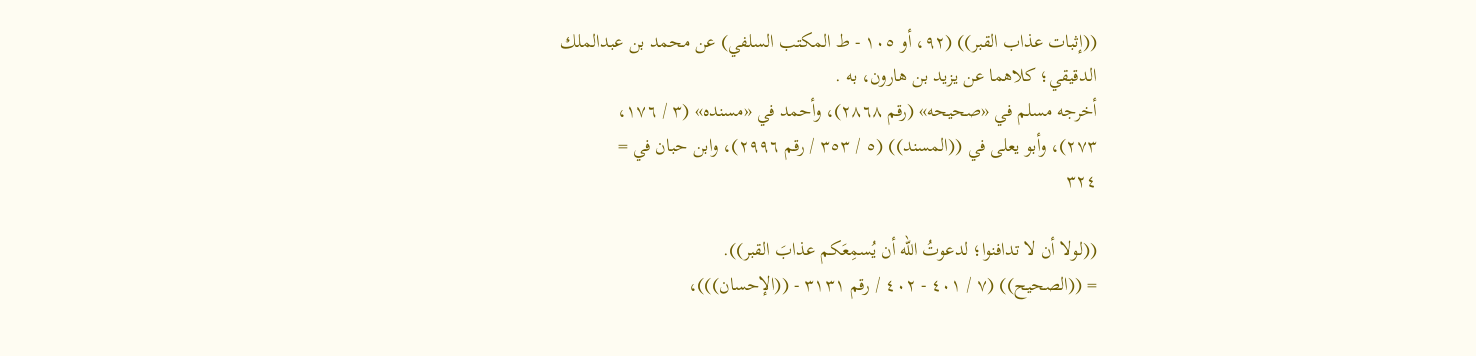((إثبات عذاب القبر)) (٩٢، أو ١٠٥ - ط المكتب السلفي) عن محمد بن عبدالملك
الدقيقي؛ كلاهما عن یزید بن هارون، به .
أخرجه مسلم في «صحيحه» (رقم ٢٨٦٨)، وأحمد في «مسنده» (٣ / ١٧٦،
٢٧٣)، وأبو يعلى في ((المسند)) (٥ / ٣٥٣ / رقم ٢٩٩٦)، وابن حبان في =
٣٢٤

((لولا أن لا تدافنوا؛ لدعوتُ الله أن يُسمِعَكم عذابَ القبر)).
= ((الصحيح)) (٧ / ٤٠١ - ٤٠٢ / رقم ٣١٣١ - ((الإحسان)))،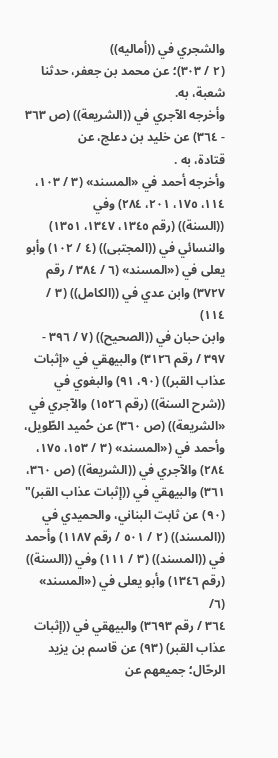والشجري في ((أماليه))
(٢ / ٣٠٣)؛ عن محمد بن جعفر، حدثنا شعبة، به.
وأخرجه الآجري في ((الشريعة)) (ص ٣٦٣ - ٣٦٤) عن خليد بن دعلج، عن
قتادة، به .
وأخرجه أحمد في «المسند» (٣ / ١٠٣، ١١٤، ١٧٥، ٢٠١، ٢٨٤) وفي
((السنة)) (رقم ١٣٤٥، ١٣٤٧، ١٣٥١) والنسائي في ((المجتبى)) (٤ / ١٠٢) وأبو
يعلى في («المسند» (٦ / ٣٨٤ / رقم ٣٧٢٧) وابن عدي في ((الكامل)) (٣ / ١١٤)
وابن حبان في ((الصحيح)) (٧ / ٣٩٦ - ٣٩٧ / رقم ٣١٢٦) والبيهقي في «إثبات
عذاب القبر)) (٩٠، ٩١) والبغوي في ((شرح السنة)) (رقم ١٥٢٦) والآجري في
«الشريعة)) (ص ٣٦٠) عن حُميد الطّويل، وأحمد في («المسند» (٣ / ١٥٣، ١٧٥،
٢٨٤) والآجري في ((الشريعة)) (ص ٣٦٠، ٣٦١) والبيهقي في ((إثبات عذاب القبر)"
(٩٠) عن ثابت البناني، والحميدي في ((المسند)) (٢ / ٥٠١ / رقم ١١٨٧) وأحمد
في ((المسند)) (٣ / ١١١) وفي ((السنة)) (رقم ١٣٤٦) وأبو يعلى في («المسند» (٦/
٣٦٤ / رقم ٣٦٩٣) والبيهقي في ((إثبات عذاب القبر) (٩٣) عن قاسم بن يزيد
الرحّال؛ جمیعهم عن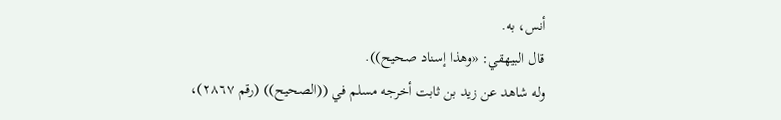أنس، به.
قال البيهقي: «وهذا إسناد صحيح)).
وله شاهد عن زيد بن ثابت أخرجه مسلم في ((الصحيح)) (رقم ٢٨٦٧)،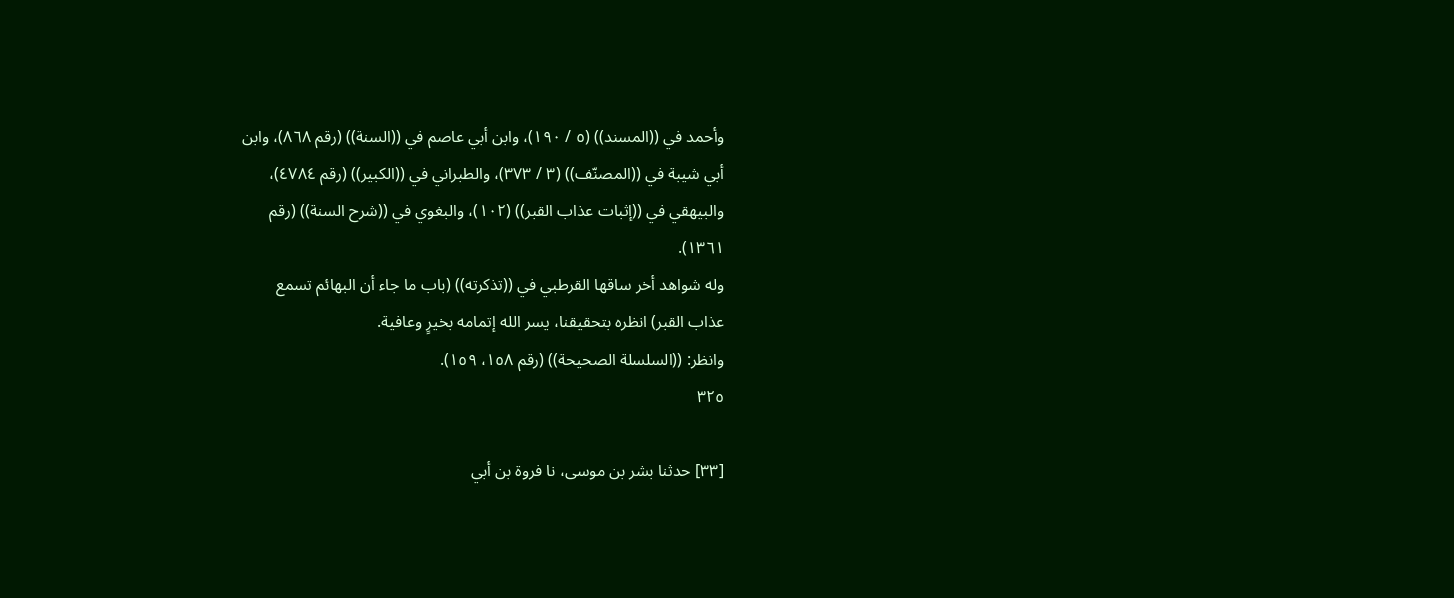وأحمد في ((المسند)) (٥ / ١٩٠)، وابن أبي عاصم في ((السنة)) (رقم ٨٦٨)، وابن
أبي شيبة في ((المصنّف)) (٣ / ٣٧٣)، والطبراني في ((الكبير)) (رقم ٤٧٨٤)،
والبيهقي في ((إثبات عذاب القبر)) (١٠٢)، والبغوي في ((شرح السنة)) (رقم
١٣٦١).
وله شواهد أخر ساقها القرطبي في ((تذكرته)) (باب ما جاء أن البهائم تسمع
عذاب القبر) انظره بتحقيقنا، يسر الله إتمامه بخيرٍ وعافية.
وانظر: ((السلسلة الصحيحة)) (رقم ١٥٨، ١٥٩).
٣٢٥

[٣٣] حدثنا بشر بن موسى، نا فروة بن أبي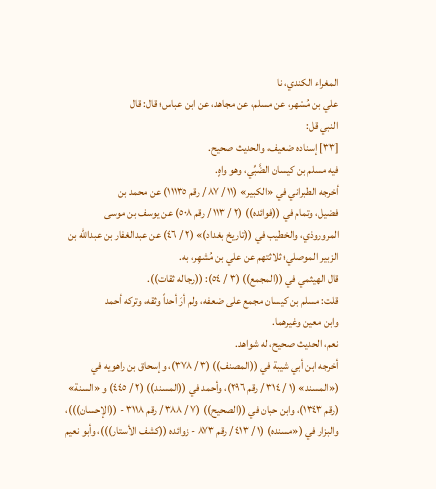المغراء الكندي، نا
علي بن مُسْهر، عن مسلم، عن مجاهد، عن ابن عباس؛ قال: قال
النبي قل:
[٣٣] إسناده ضعيف، والحديث صحيح.
فيه مسلم بن كيسان الضَّبِّي، وهو واهٍ.
أخرجه الطبراني في «الكبير» (١١ / ٨٧ / رقم ١١١٣٥) عن محمد بن
فضيل، وتمام في ((فوائده)) (٢ / ١١٣ / رقم ٥٠٨) عن يوسف بن موسى
المروروذي، والخطيب في ((تاريخ بغداد)» (٢ / ٤٦) عن عبدالغفار بن عبدالله بن
الزبير الموصلي؛ ثلاثتهم عن علي بن مُشهِر، به.
قال الهيثمي في ((المجمع)) (٣ / ٥٤): ((رجاله ثقات)).
قلت: مسلم بن كيسان مجمع على ضعفه، ولم أرَ أحداً وثقه، وتركه أحمد
وابن معین وغيرهما.
نعم، الحدیث صحیح، له شواهد.
أخرجه ابن أبي شيبة في ((المصنف)) (٣ / ٣٧٨)، وإسحاق بن راهويه في
(«المسند» (١ / ٣١٤ / رقم ٢٩٦)، وأحمد في ((المسند)) (٢ / ٤٤٥) و «السنة»
(رقم ١٣٤٣)، وابن حبان في ((الصحيح)) (٧ / ٣٨٨ / رقم ٣١١٨ - ((الإحسان)))،
والبزار في («مسنده) (١ / ٤١٣ / رقم ٨٧٣ - زوائده ((كشف الأستار)))، وأبو نعيم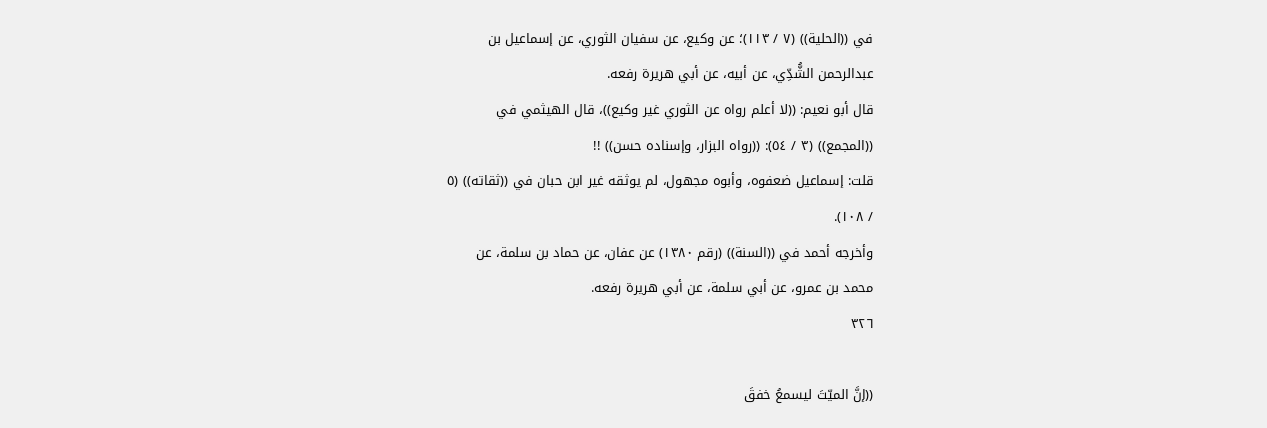في ((الحلية)) (٧ / ١١٣)؛ عن وكيع، عن سفيان الثوري، عن إسماعيل بن
عبدالرحمن الشُّدِّي، عن أبيه، عن أبي هريرة رفعه.
قال أبو نعيم: ((لا أعلم رواه عن الثوري غير وكيع))، قال الهيثمي في
((المجمع)) (٣ / ٥٤): ((رواه البزار، وإسناده حسن)) !!
قلت: إسماعيل ضعفوه، وأبوه مجهول، لم يوثقه غير ابن حبان في ((ثقاته)) (٥
/ ١٠٨).
وأخرجه أحمد في ((السنة)) (رقم ١٣٨٠) عن عفان، عن حماد بن سلمة، عن
محمد بن عمرو، عن أبي سلمة، عن أبي هريرة رفعه.
٣٢٦

((إنَّ الميّتَ ليسمعُ خفقَ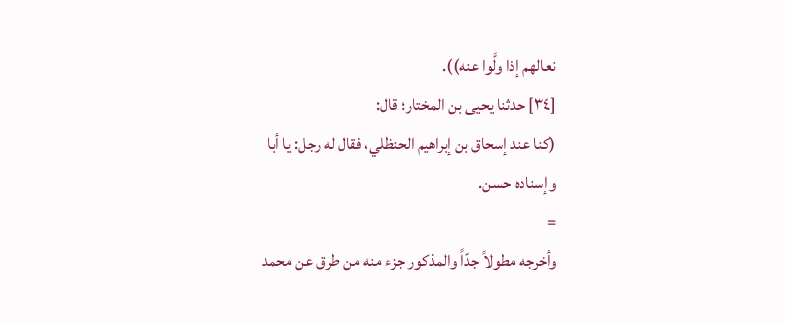نعالهم إذا ولَّوا عنه)).
[٣٤] حدثنا يحيى بن المختار؛ قال:
(كنا عند إسحاق بن إبراهيم الحنظلي، فقال له رجل: يا أبا
وإسناده حسن.
=
وأخرجه مطولاً جدّاً والمذكور جزء منه من طرق عن محمد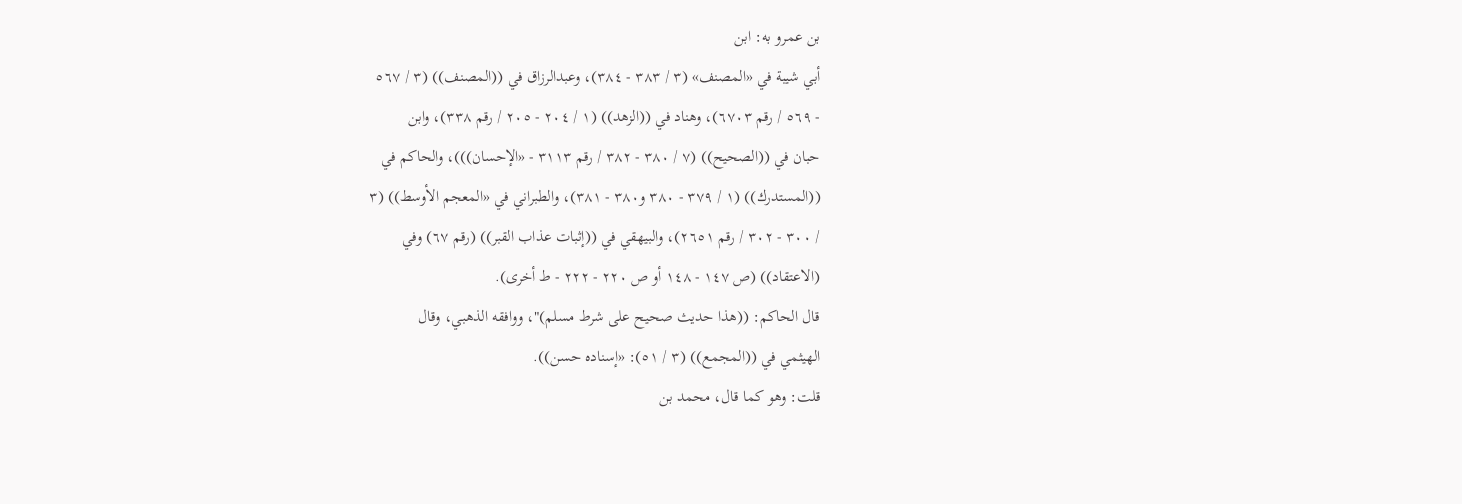بن عمرو به: ابن
أبي شيبة في «المصنف» (٣ / ٣٨٣ - ٣٨٤)، وعبدالرزاق في ((المصنف)) (٣ / ٥٦٧
- ٥٦٩ / رقم ٦٧٠٣)، وهناد في ((الزهد)) (١ / ٢٠٤ - ٢٠٥ / رقم ٣٣٨)، وابن
حبان في ((الصحيح)) (٧ / ٣٨٠ - ٣٨٢ / رقم ٣١١٣ - «الإحسان)))، والحاكم في
((المستدرك)) (١ / ٣٧٩ - ٣٨٠ و٣٨٠ - ٣٨١)، والطبراني في «المعجم الأوسط)) (٣
/ ٣٠٠ - ٣٠٢ / رقم ٢٦٥١)، والبيهقي في ((إثبات عذاب القبر)) (رقم ٦٧) وفي
(الاعتقاد)) (ص ١٤٧ - ١٤٨ أو ص ٢٢٠ - ٢٢٢ - ط أخرى).
قال الحاكم: ((هذا حديث صحيح على شرط مسلم)"، ووافقه الذهبي، وقال
الهيثمي في ((المجمع)) (٣ / ٥١): «إسناده حسن)).
قلت: وهو كما قال، محمد بن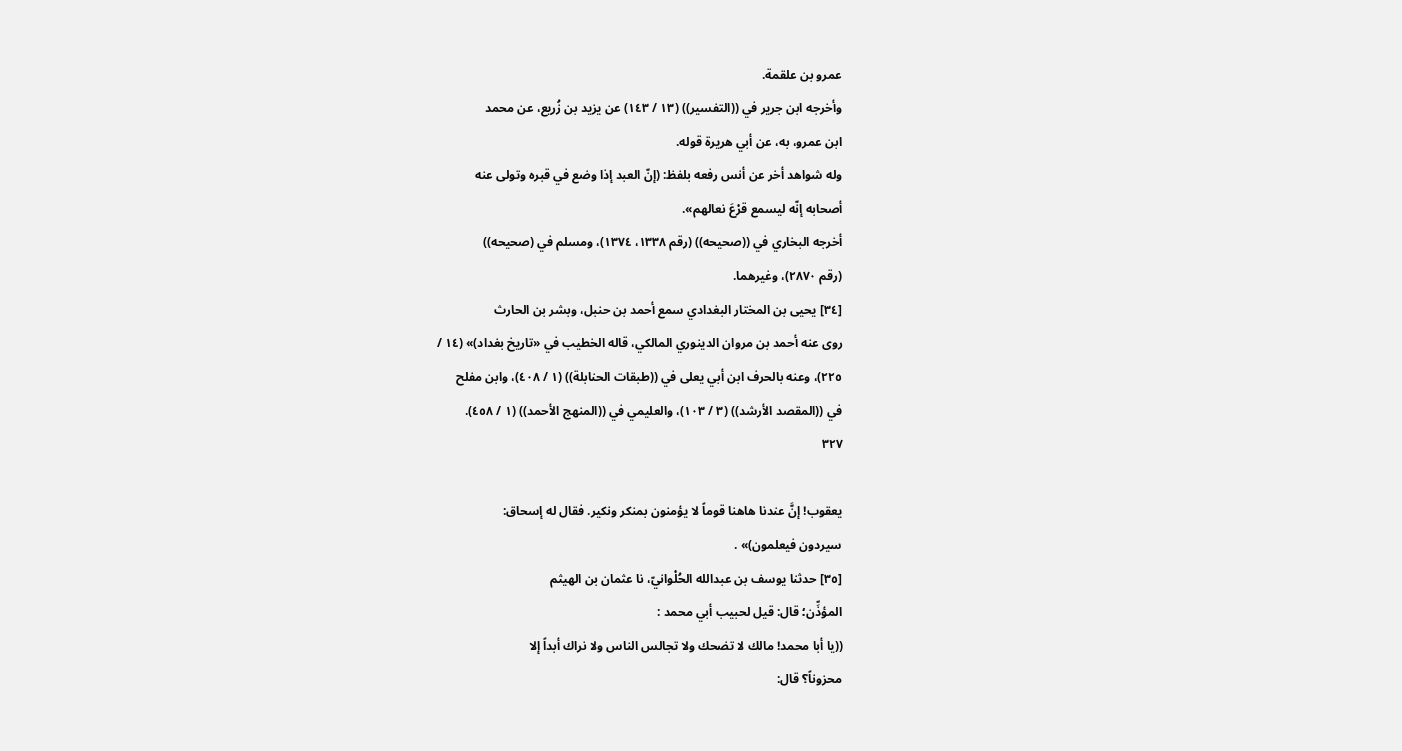عمرو بن علقمة.
وأخرجه ابن جرير في ((التفسير)) (١٣ / ١٤٣) عن يزيد بن زُريع، عن محمد
ابن عمرو، به، عن أبي هريرة قوله.
وله شواهد أخر عن أنس رفعه بلفظ: (إنّ العبد إذا وضع في قبره وتولى عنه
أصحابه إنّه ليسمع قرْعَ نعالهم».
أخرجه البخاري في ((صحيحه)) (رقم ١٣٣٨، ١٣٧٤)، ومسلم في (صحيحه))
(رقم ٢٨٧٠)، وغيرهما.
[٣٤] يحيى بن المختار البغدادي سمع أحمد بن حنبل، وبشر بن الحارث
روى عنه أحمد بن مروان الدينوري المالكي، قاله الخطيب في «تاريخ بغداد)» (١٤ /
٢٢٥)، وعنه بالحرف ابن أبي يعلى في ((طبقات الحنابلة)) (١ / ٤٠٨)، وابن مفلح
في ((المقصد الأرشد)) (٣ / ١٠٣)، والعليمي في ((المنهج الأحمد)) (١ / ٤٥٨).
٣٢٧

يعقوب! إنَّ عندنا هاهنا قوماً لا يؤمنون بمنكر ونكير. فقال له إسحاق:
سیردون فیعلمون)» .
[٣٥] حدثنا يوسف بن عبدالله الحُلْوانيّ، نا عثمان بن الهيثم
المؤذِّن؛ قال: قيل لحبيب أبي محمد :
((يا أبا محمد! مالك لا تضحك ولا تجالس الناس ولا نراك أبداً إلا
محزوناً؟ قال: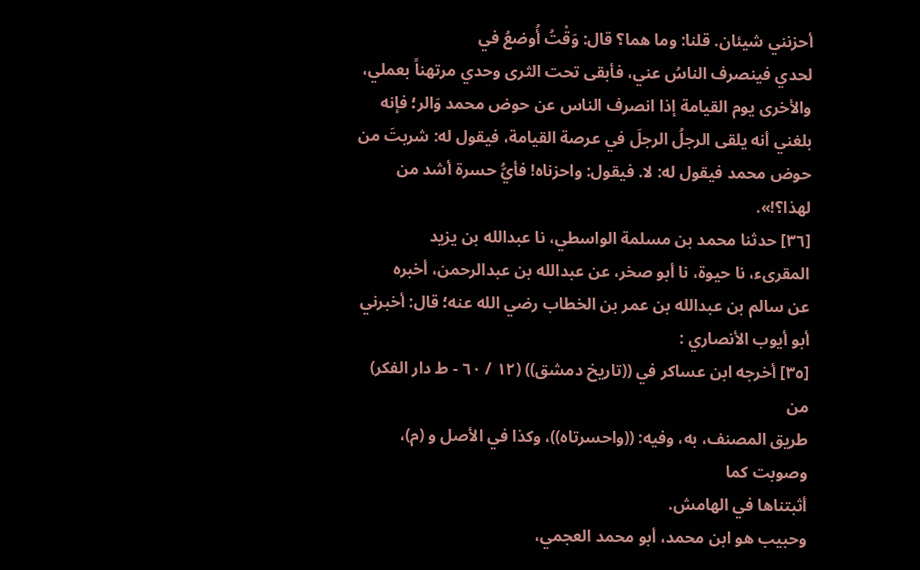أحزنني شيئان. قلنا: وما هما؟ قال: وَقْتُ أُوضعُ في
لحدي فينصرف الناسُ عني، فأبقى تحت الثرى وحدي مرتهناً بعملي،
والأخرى يوم القيامة إذا انصرف الناس عن حوض محمد وَالر؛ فإنه
بلغني أنه يلقى الرجلُ الرجلَ في عرصة القيامة، فيقول له: شربتَ من
حوض محمد فيقول له: لا. فيقول: واحزناه! فأيُّ حسرة أشد من
لهذا؟!».
[٣٦] حدثنا محمد بن مسلمة الواسطي، نا عبدالله بن يزيد
المقرىء، نا حيوة، نا أبو صخر، عن عبدالله بن عبدالرحمن، أخبره
عن سالم بن عبدالله بن عمر بن الخطاب رضي الله عنه؛ قال: أخبرني
أبو أيوب الأنصاري :
[٣٥] أخرجه ابن عساكر في ((تاريخ دمشق)) (١٢ / ٦٠ - ط دار الفكر) من
طريق المصنف، به، وفيه: ((واحسرتاه))، وكذا في الأصل و (م)، وصوبت كما
أثبتناها في الهامش.
وحبيب هو ابن محمد، أبو محمد العجمي،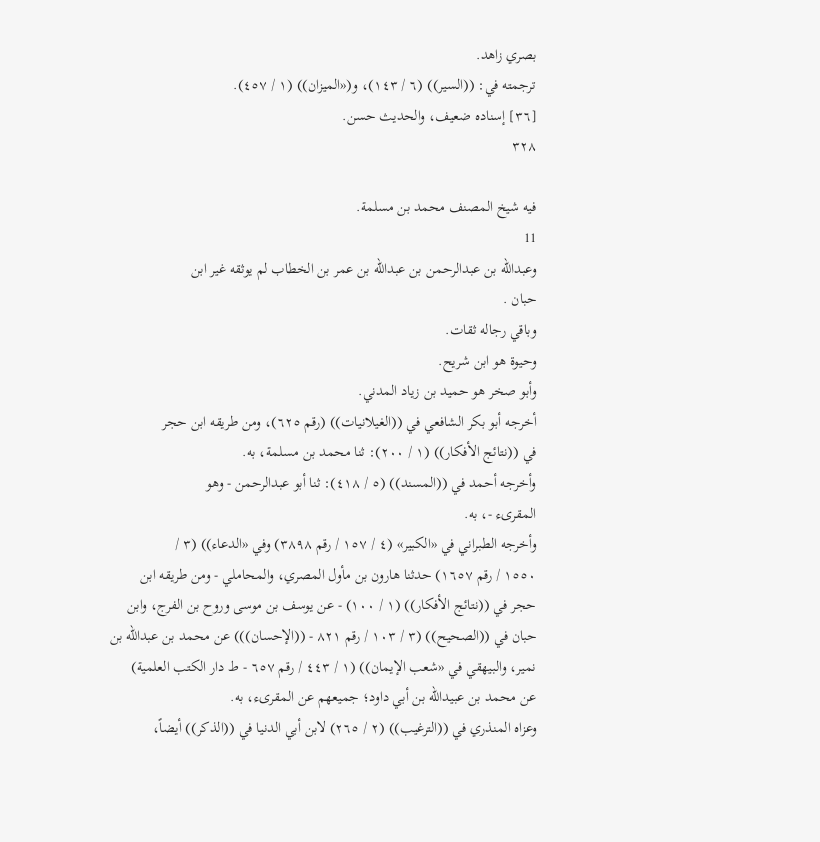بصري زاهد.
ترجمته في: ((السير)) (٦ / ١٤٣)، و(«الميزان)) (١ / ٤٥٧).
[٣٦] إسناده ضعيف، والحديث حسن.
٣٢٨

فيه شيخ المصنف محمد بن مسلمة.
11
وعبدالله بن عبدالرحمن بن عبدالله بن عمر بن الخطاب لم يوثقه غير ابن
حبان .
وباقي رجاله ثقات.
وحيوة هو ابن شريح.
وأبو صخر هو حميد بن زياد المدني.
أخرجه أبو بكر الشافعي في ((الغيلانيات)) (رقم ٦٢٥)، ومن طريقه ابن حجر
في ((نتائج الأفكار)) (١ / ٢٠٠): ثنا محمد بن مسلمة، به.
وأخرجه أحمد في ((المسند)) (٥ / ٤١٨): ثنا أبو عبدالرحمن - وهو
المقرىء -، به.
وأخرجه الطبراني في «الكبير» (٤ / ١٥٧ / رقم ٣٨٩٨) وفي «الدعاء)) (٣ /
١٥٥٠ / رقم ١٦٥٧) حدثنا هارون بن مأول المصري، والمحاملي - ومن طريقه ابن
حجر في ((نتائج الأفكار)) (١ / ١٠٠) - عن يوسف بن موسى وروح بن الفرج، وابن
حبان في ((الصحيح)) (٣ / ١٠٣ / رقم ٨٢١ - ((الإحسان))) عن محمد بن عبدالله بن
نمير، والبيهقي في «شعب الإيمان)) (١ / ٤٤٣ / رقم ٦٥٧ - ط دار الكتب العلمية)
عن محمد بن عبيدالله بن أبي داود؛ جمیعهم عن المقرىء، به.
وعزاه المنذري في ((الترغيب)) (٢ / ٢٦٥) لابن أبي الدنيا في ((الذكر)) أيضاً،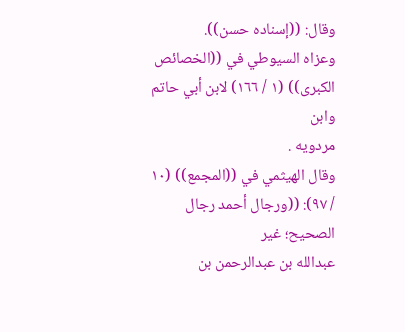وقال: ((إسناده حسن)).
وعزاه السيوطي في ((الخصائص الكبرى)) (١ / ١٦٦) لابن أبي حاتم وابن
مردويه .
وقال الهيثمي في ((المجمع)) (١٠ / ٩٧): ((ورجال أحمد رجال الصحيح؛ غير
عبدالله بن عبدالرحمن بن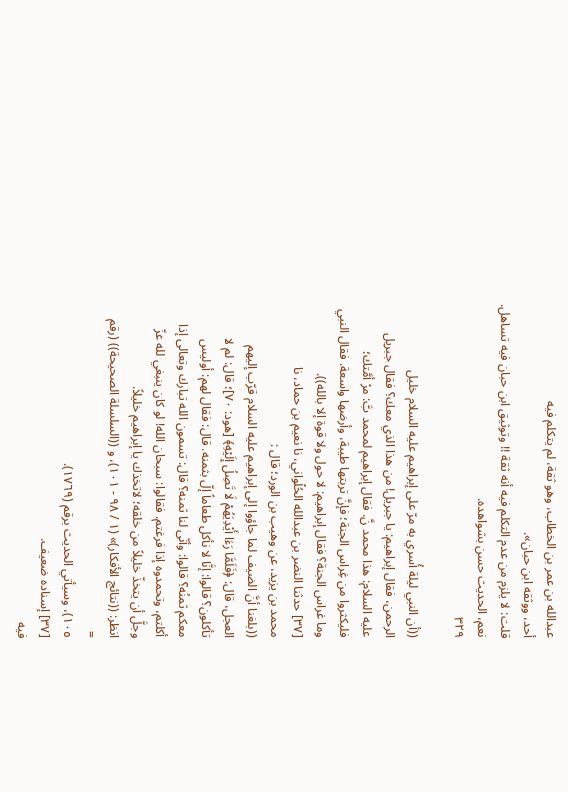عبدالله بن عمر بن الخطاب، وهو ثقة، لم يتكلم فيه
أحد، ووثقه ابن حبان».
قلت: لا يلزم من عدم التكلم فيه أنه ثقة !! وتوثيق ابن حبان فيه تساهل.
نعم، الحديث حسن بشواهده.
٣٢٩

((أن النبي ليلة أُسري به مرّ على إبراهيم عليه السلام خليل
الرحمن، فقال إبراهيم: يا جبريل! من هذا الذي معك؟ فقال جبريل
عليه السلام: هذا محمد نَّ. فقال إبراهيم لمحمد بَّ: مرْ أمَّتك؛
فليكثروا من غِراس الجنة؛ فإنَّ تربتها طيبة، وأرضها واسعة. فقال النبي
وما غراس الجنة؟ فقال إبراهيم: لا حول ولا قوة إلا بالله)).
[٣٧] حدثنا النضر بن عبدالله الحُلْواني، نا نعيم بن حماد، نا
محمد بن یزید، عن وهيب بن الورد؛ قال :
((بلغنا أنَّ الضيف لما جاؤوا إلى إبراهيم عليه السلام قرّب إليهم
العجل، قال: ﴿فَلَمَّا رَءَا أَيْدِيَهُمْ لَا تَصِلُ إِلَيْهِ﴾ [هود: ٧٠]؛ قال: لم لا
تأكلون؟ قالوا: إنَّا لا نأكل طعاماً إلّ بثمنه. قال: فقال لهم: أوليس
معكم ثمنُه؟ قالوا: وأنّى لنا ثمنه؟ قال: تسمون الله تبارك وتعالى إذا
أكلتم، وتحمدوه إذا فرغتم. فقالوا: سبحان الله! لو كان ينبغي لله عزّ
وجلَّ أن يتخذّ خليلاً من خلقه؛ لاتخذك يا إبراهيم خليلاً.
انظر: ((نتائج الأفكار)» (١ / ٩٨ - ١٠١)، و ((السلسلة الصحيحة)) (رقم
=
١٠٥)، وسيأتي الحديث برقم (١٧٦٩).
[٣٧] إسناده ضعيف.
فیه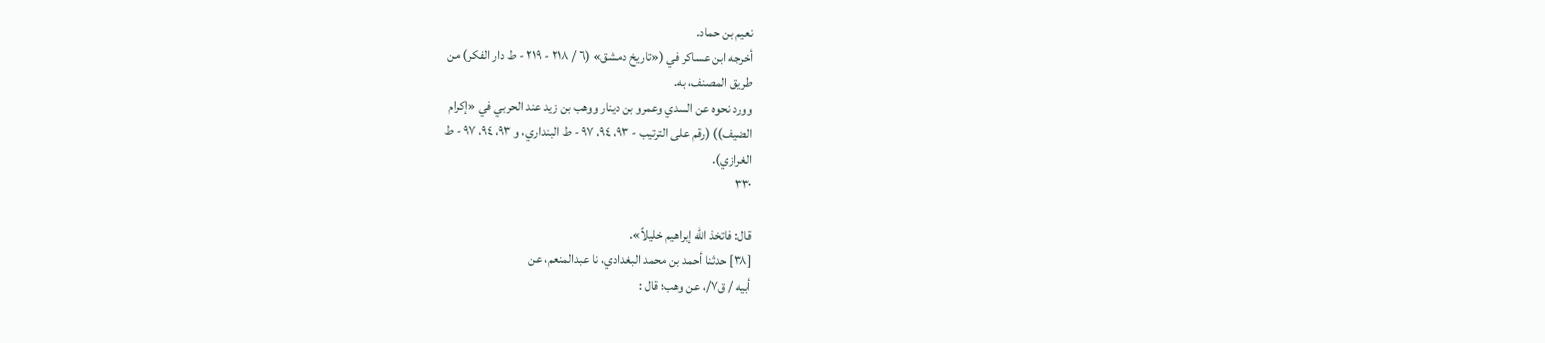نعيم بن حماد.
أخرجه ابن عساكر في («تاريخ دمشق» (٦ / ٢١٨ - ٢١٩ - ط دار الفكر) من
طريق المصنف، به.
وورد نحوه عن السدي وعمرو بن دينار ووهب بن زيد عند الحربي في «إكرام
الضيف)) (رقم على الترتيب - ٩٣، ٩٤، ٩٧ - ط البنداري، و ٩٣، ٩٤، ٩٧ - ط
الغرازي).
٣٣٠

قال: فاتخذ الله إبراهيم خليلاً».
[٣٨] حدثنا أحمد بن محمد البغدادي، نا عبدالمنعم، عن
أبيه / ق٧/، عن وهب؛ قال :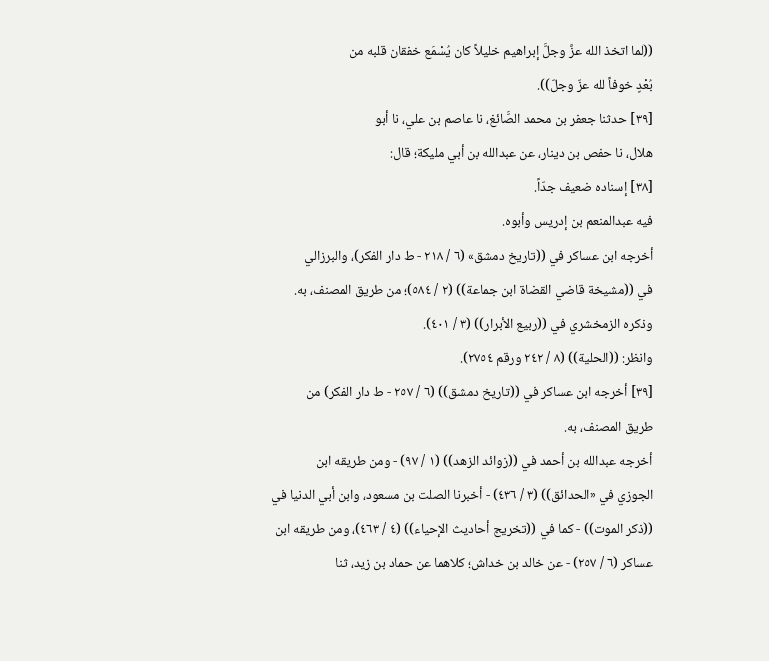((لما اتخذ الله عزَّ وجلَّ إبراهيم خليلاً كان يُسْمَع خفقان قلبه من
بُعْدٍ خوفاً لله عزّ وجلّ)).
[٣٩] حدثنا جعفر بن محمد الصَّائغ، نا عاصم بن علي، نا أبو
هلال، نا حفص بن دينار، عن عبدالله بن أبي مليكة؛ قال:
[٣٨] إسناده ضعيف جدّاً.
فيه عبدالمنعم بن إدريس وأبوه.
أخرجه ابن عساكر في ((تاريخ دمشق» (٦ / ٢١٨ - ط دار الفكر)، والبرزالي
في ((مشيخة قاضي القضاة ابن جماعة)) (٢ / ٥٨٤)؛ من طريق المصنف، به.
وذكره الزمخشري في ((ربيع الأبرار)) (٣ / ٤٠١).
وانظر: ((الحلية)) (٨ / ٢٤٢ ورقم ٢٧٥٤).
[٣٩] أخرجه ابن عساكر في ((تاريخ دمشق)) (٦ / ٢٥٧ - ط دار الفكر) من
طريق المصنف، به.
أخرجه عبدالله بن أحمد في ((زوائد الزهد)) (١ / ٩٧) - ومن طريقه ابن
الجوزي في «الحدائق)) (٣ / ٤٣٦) - أخبرنا الصلت بن مسعود، وابن أبي الدنيا في
((ذكر الموت)) - كما في ((تخريج أحاديث الإحياء)) (٤ / ٤٦٣)، ومن طريقه ابن
عساكر (٦ / ٢٥٧) - عن خالد بن خداش؛ كلاهما عن حماد بن زيد، ثنا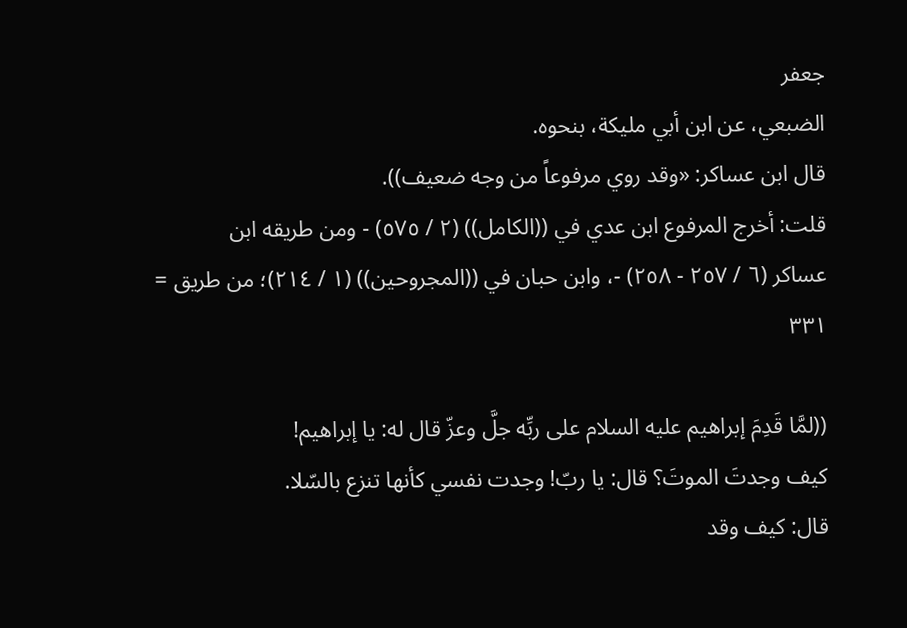جعفر
الضبعي، عن ابن أبي مليكة، بنحوه.
قال ابن عساکر: «وقد روي مرفوعاً من وجه ضعيف)).
قلت: أخرج المرفوع ابن عدي في ((الكامل)) (٢ / ٥٧٥) - ومن طريقه ابن
عساكر (٦ / ٢٥٧ - ٢٥٨) -، وابن حبان في ((المجروحين)) (١ / ٢١٤)؛ من طريق =
٣٣١

((لمَّا قَدِمَ إبراهيم عليه السلام على ربِّه جلَّ وعزّ قال له: يا إبراهيم!
كيف وجدتَ الموتَ؟ قال: يا ربّ! وجدت نفسي كأنها تنزع بالسّلا.
قال: كيف وقد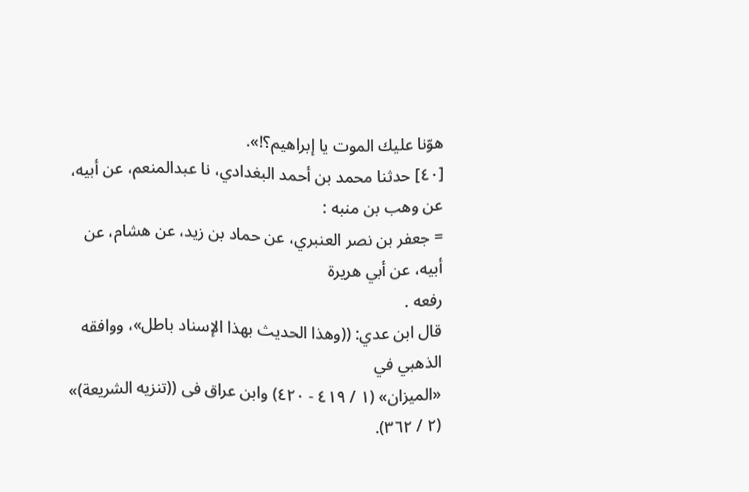هوّنا عليك الموت يا إبراهيم؟!».
[٤٠] حدثنا محمد بن أحمد البغدادي، نا عبدالمنعم، عن أبيه،
عن وهب بن منبه :
= جعفر بن نصر العنبري، عن حماد بن زيد، عن هشام، عن أبيه، عن أبي هريرة
رفعه .
قال ابن عدي: ((وهذا الحديث بهذا الإسناد باطل»، ووافقه الذهبي في
«الميزان» (١ / ٤١٩ - ٤٢٠) وابن عراق فى ((تنزيه الشريعة)» (٢ / ٣٦٢).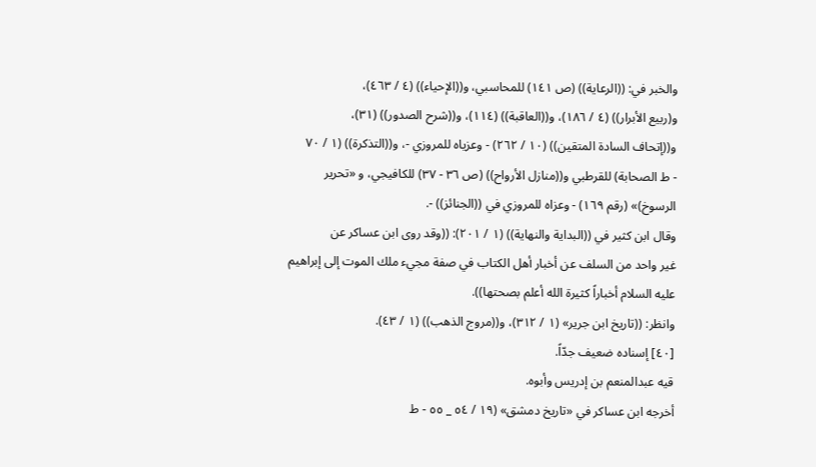والخبر في: ((الرعاية)) (ص ١٤١) للمحاسبي، و((الإحياء)) (٤ / ٤٦٣)،
و(ربيع الأبرار)) (٤ / ١٨٦)، و((العاقبة)) (١١٤)، و((شرح الصدور)) (٣١)،
و((إتحاف السادة المتقين)) (١٠ / ٢٦٢) - وعزياه للمروزي -، و((التذكرة)) (١ / ٧٠
- ط الصحابة) للقرطبي و((منازل الأرواح)) (ص ٣٦ - ٣٧) للكافيجي، و «تحرير
الرسوخ)» (رقم ١٦٩) - وعزاه للمروزي في ((الجنائز)) -.
وقال ابن كثير في ((البداية والنهاية)) (١ / ٢٠١): ((وقد روى ابن عساكر عن
غير واحد من السلف عن أخبار أهل الكتاب في صفة مجيء ملك الموت إلى إبراهيم
عليه السلام أخباراً كثيرة الله أعلم بصحتها)).
وانظر: ((تاريخ ابن جرير» (١ / ٣١٢)، و((مروج الذهب)) (١ / ٤٣).
[٤٠] إسناده ضعيف جدّاً.
قیه عبدالمنعم بن إدريس وأبوه.
أخرجه ابن عساكر في «تاريخ دمشق» (١٩ / ٥٤ _ ٥٥ - ط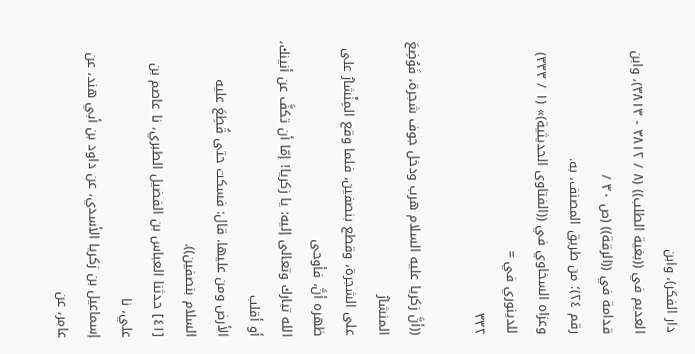دار الفكر)، وابن
العديم في ((بغية الطلب)) (٨ / ٣٨١٢ - ٣٨١٣)، وابن قدامة في ((الرقة)) (ص ٣٠ /
رقم ٢٤)؛ من طريق المصنف، به.
وعزاه السخاوي في ((الفتاوى الحديثية)» (١ / ٣٣٣) للدينوري في =
٣٣٢

((أنَّ زكريا عليه السلام هرب ودخل جوف شجرة، فَوُضِعَ المنشارُ
على الشجرة، وقطع بنصفين، فلما وقع المِنْشارُ على ظهره أنَّ، فأوحى
الله تبارك وتعالى إليه: يا زكريا! إمّا أن تكفَّ عن أنينك، أو أقلب
الأرض ومن عليها. قال: فسكت حتى قُطِعَ عليه السلام بنصفين)).
[٤١] حدثنا العباس بن الفضيل الطبري، نا عاصم بن علي، نا
إسماعيل بن زكريا الأسدي، عن داود بن أبي هند، عن عامر، عن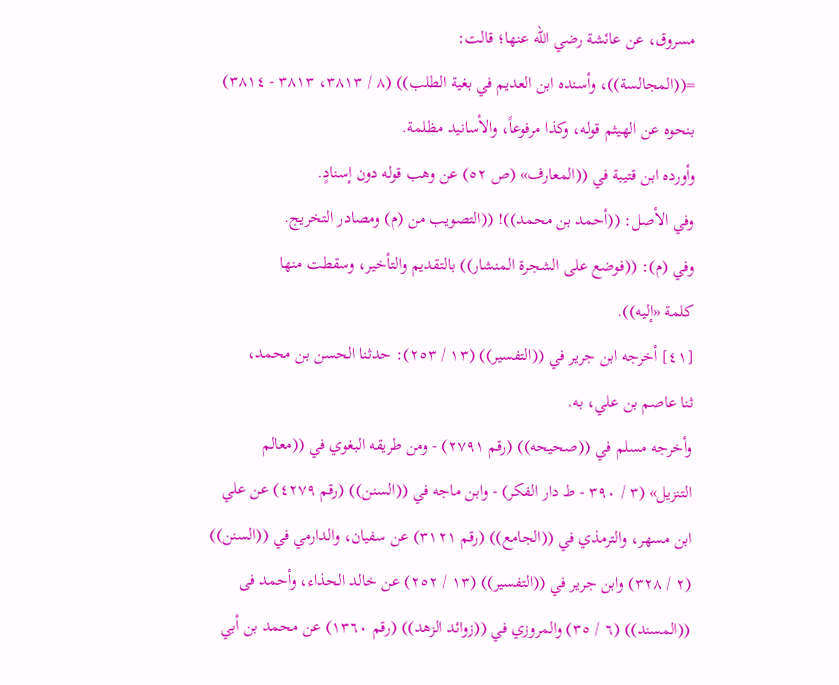مسروق، عن عائشة رضي الله عنها؛ قالت:
=((المجالسة))، وأسنده ابن العديم في بغية الطلب)) (٨ / ٣٨١٣، ٣٨١٣ - ٣٨١٤)
بنحوه عن الهيثم قوله، وكذا مرفوعاً، والأسانيد مظلمة.
وأورده ابن قتيبة في ((المعارف» (ص ٥٢) عن وهب قوله دون إسنادٍ.
وفي الأصل: ((أحمد بن محمد))! ((التصويب من (م) ومصادر التخريج.
وفي (م): ((فوضع على الشجرة المنشار)) بالتقديم والتأخير، وسقطت منها
كلمة «إلیه)).
[٤١] أخرجه ابن جرير في ((التفسير)) (١٣ / ٢٥٣): حدثنا الحسن بن محمد،
ثنا عاصم بن علي، به.
وأخرجه مسلم في ((صحيحه)) (رقم ٢٧٩١) - ومن طريقه البغوي في ((معالم
التنزيل» (٣ / ٣٩٠ - ط دار الفكر) - وابن ماجه في ((السنن)) (رقم ٤٢٧٩) عن علي
ابن مسهر، والترمذي في ((الجامع)) (رقم ٣١٢١) عن سفيان، والدارمي في ((السنن))
(٢ / ٣٢٨) وابن جرير في ((التفسير)) (١٣ / ٢٥٢) عن خالد الحذاء، وأحمد فى
((المسند)) (٦ / ٣٥) والمروزي في ((زوائد الزهد)) (رقم ١٣٦٠) عن محمد بن أبي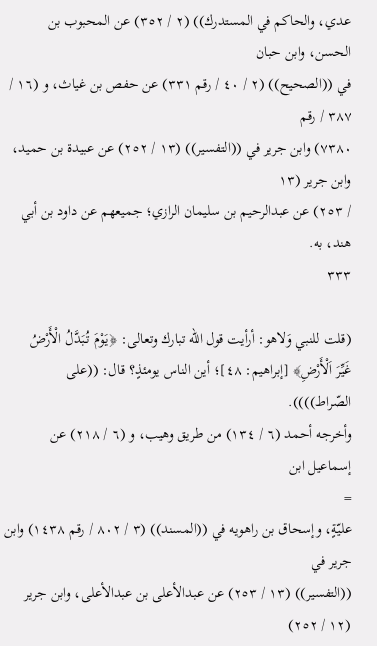عدي، والحاكم في المستدرك)) (٢ / ٣٥٢) عن المحبوب بن الحسن، وابن حبان
في ((الصحيح)) (٢ / ٤٠ / رقم ٣٣١) عن حفص بن غياث، و (١٦ / ٣٨٧ / رقم
٧٣٨٠) وابن جرير في ((التفسير)) (١٣ / ٢٥٢) عن عبيدة بن حميد، وابن جرير (١٣
/ ٢٥٣) عن عبدالرحيم بن سليمان الرازي؛ جميعهم عن داود بن أبي هند، به.
٣٣٣

(قلت للنبي وَلاهو: أرأيت قول الله تبارك وتعالى: ﴿يَوْمَ تُبَدَّلُ الْأَرْضُ
غَيِّرَ اَلْأَرْضِ﴾ [إبراهيم: ٤٨]؛ أين الناس يومئذٍ؟ قال: ((على
الصّراط)))).
وأخرجه أحمد (٦ / ١٣٤) من طريق وهيب، و (٦ / ٢١٨) عن إسماعيل ابن
=
عليّةٍ، وإسحاق بن راهويه في ((المسند)) (٣ / ٨٠٢ / رقم ١٤٣٨) وابن جرير في
((التفسير)) (١٣ / ٢٥٣) عن عبدالأعلى بن عبدالأعلى، وابن جرير (١٢ / ٢٥٢)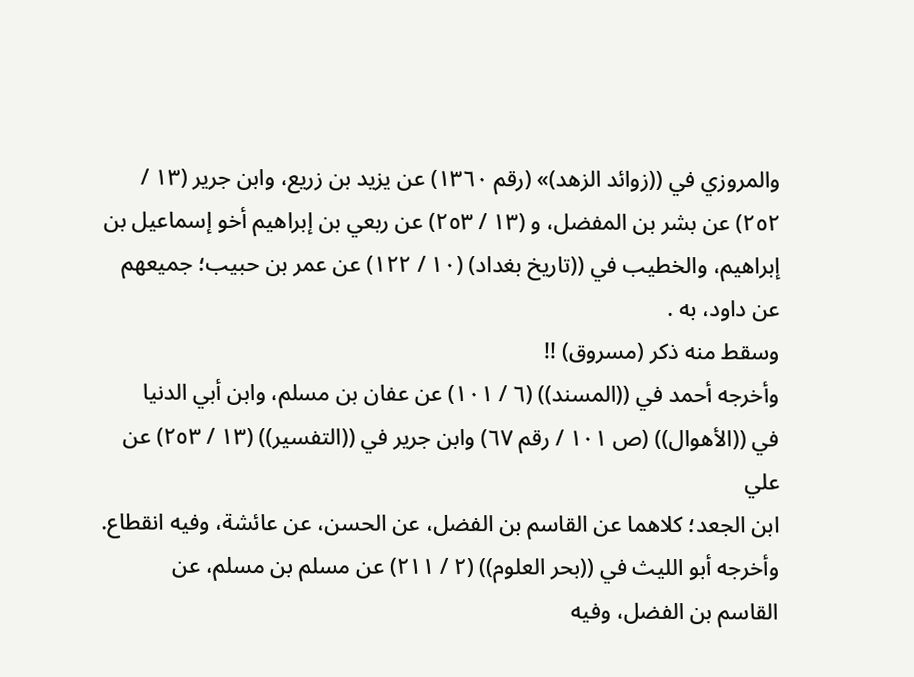والمروزي في ((زوائد الزهد)» (رقم ١٣٦٠) عن يزيد بن زريع، وابن جرير (١٣ /
٢٥٢) عن بشر بن المفضل، و (١٣ / ٢٥٣) عن ربعي بن إبراهيم أخو إسماعيل بن
إبراهيم، والخطيب في ((تاريخ بغداد) (١٠ / ١٢٢) عن عمر بن حبيب؛ جميعهم
عن داود، به .
وسقط منه ذكر (مسروق) !!
وأخرجه أحمد في ((المسند)) (٦ / ١٠١) عن عفان بن مسلم، وابن أبي الدنيا
في ((الأهوال)) (ص ١٠١ / رقم ٦٧) وابن جرير في ((التفسير)) (١٣ / ٢٥٣) عن علي
ابن الجعد؛ كلاهما عن القاسم بن الفضل، عن الحسن، عن عائشة، وفيه انقطاع.
وأخرجه أبو الليث في ((بحر العلوم)) (٢ / ٢١١) عن مسلم بن مسلم، عن
القاسم بن الفضل، وفيه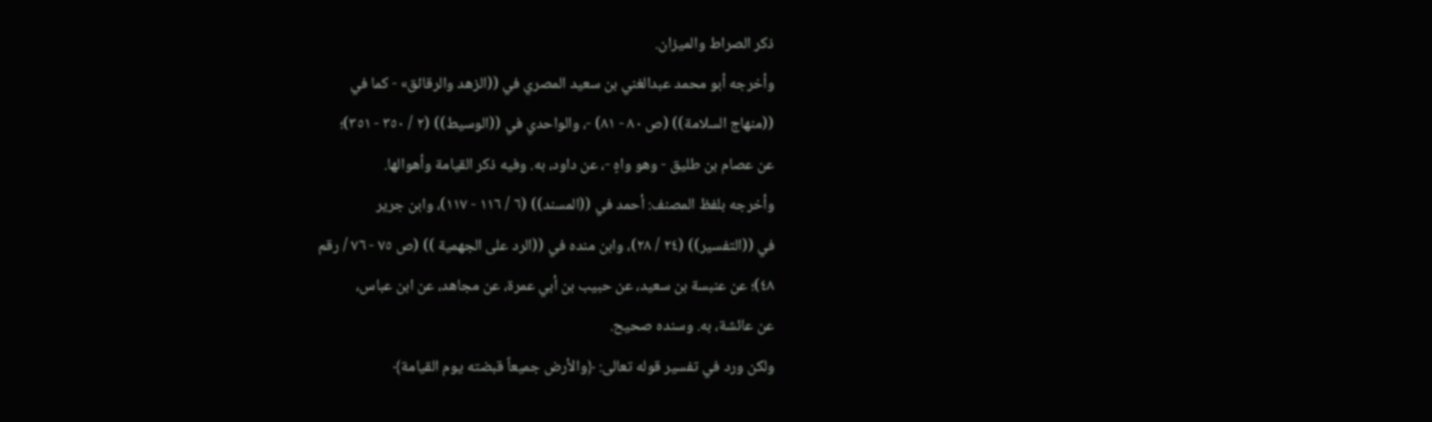ذكر الصراط والميزان.
وأخرجه أبو محمد عبدالغني بن سعيد المصري في ((الزهد والرقائق» - كما في
((منهاج السلامة)) (ص ٨٠ - ٨١) -، والواحدي في ((الوسيط)) (٢ / ٣٥٠ - ٣٥١)؛
عن عصام بن طليق - وهو واهٍ -، عن داود، به. وفيه ذكر القيامة وأهوالها.
وأخرجه بلفظ المصنف: أحمد في ((المسند)) (٦ / ١١٦ - ١١٧)، وابن جرير
في ((التفسير)) (٢٤ / ٢٨)، وابن منده في ((الرد على الجهمية )) (ص ٧٥ - ٧٦ / رقم
٤٨)؛ عن عنبسة بن سعيد، عن حبيب بن أبي عمرة، عن مجاهد، عن ابن عباس،
عن عائشة، به. وسنده صحيح.
ولكن ورد في تفسير قوله تعالى: ﴿والأرض جميعاً قبضته يوم القيامة﴾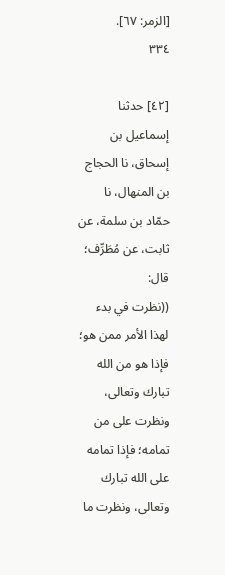[الزمر: ٦٧].
٣٣٤

[٤٢] حدثنا إسماعيل بن إسحاق، نا الحجاج بن المنهال، نا
حمّاد بن سلمة، عن ثابت، عن مُطَرِّف؛ قال:
((نظرت في بدء لهذا الأمر ممن هو؛ فإذا هو من الله تبارك وتعالى،
ونظرت على من تمامه؛ فإذا تمامه على الله تبارك وتعالى، ونظرت ما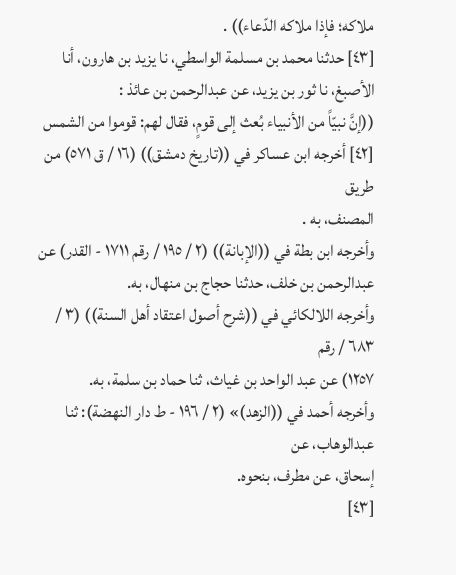ملاکه؛ فإذا ملاكه الدّعاء)) .
[٤٣] حدثنا محمد بن مسلمة الواسطي، نا يزيد بن هارون، أنا
الأصبغ، نا ثور بن یزید، عن عبدالرحمن بن عائذ :
((إنَّ نبيّاً من الأنبياء بُعث إلى قومٍ، فقال لهم: قوموا من الشمس
[٤٢] أخرجه ابن عساكر في ((تاريخ دمشق)) (١٦ / ق ٥٧١) من طريق
المصنف، به .
وأخرجه ابن بطة في ((الإبانة)) (٢ / ١٩٥ / رقم ١٧١١ - القدر) عن
عبدالرحمن بن خلف، حدثنا حجاج بن منهال، به.
وأخرجه اللالكائي في ((شرح أصول اعتقاد أهل السنة)) (٣ / ٦٨٣ / رقم
١٢٥٧) عن عبد الواحد بن غياث، ثنا حماد بن سلمة، به.
وأخرجه أحمد في ((الزهد)» (٢ / ١٩٦ - ط دار النهضة): ثنا عبدالوهاب، عن
إسحاق، عن مطرف، بنحوه.
[٤٣]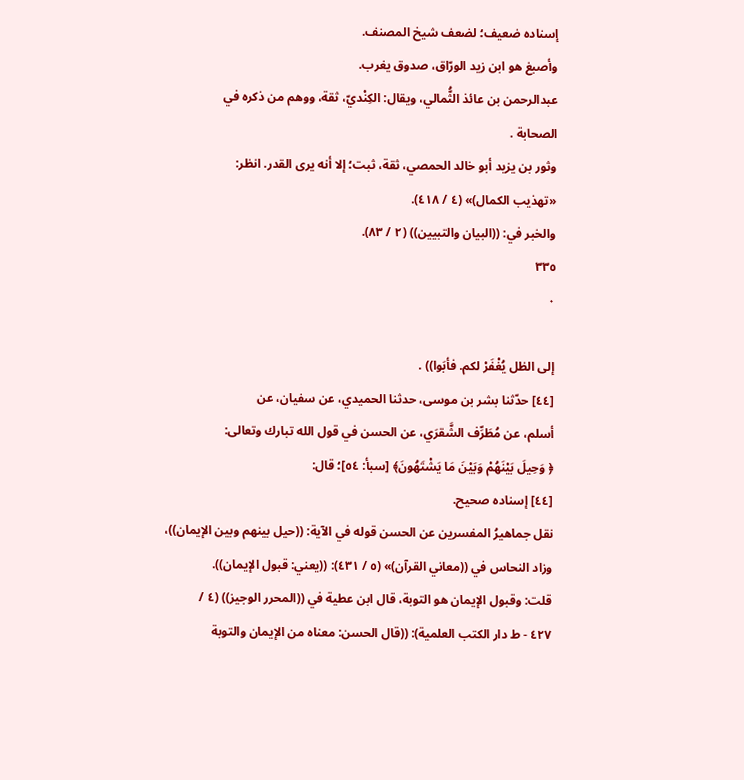إسناده ضعيف؛ لضعف شيخ المصنف.
وأصبغ هو ابن زيد الورّاق، صدوق يغرب.
عبدالرحمن بن عائذ الثُّمالي، ويقال: الكِنْديّ، ثقة، ووهم من ذكره في
الصحابة .
وثور بن يزيد أبو خالد الحمصي، ثقة، ثبت؛ إلا أنه يرى القدر. انظر:
«تهذيب الكمال)» (٤ / ٤١٨).
والخبر في: ((البيان والتبيين)) (٢ / ٨٣).
٣٣٥
٠

إلى الظل يُغْفَرْ لكم. فأبَوا)) .
[٤٤] حدّثنا بشر بن موسى، حدثنا الحميدي، عن سفيان، عن
أسلم، عن مُطَرِّف الشَّقرَي، عن الحسن في قول الله تبارك وتعالى:
﴿ وَحِيلَ بَيْنَهُمْ وَبَيْنَ مَا يَشْتَهُونَ﴾ [سبأ: ٥٤]؛ قال:
[٤٤] إسناده صحيح.
نقل جماهيرُ المفسرين عن الحسن قوله في الآية: ((حيل بينهم وبين الإيمان))،
وزاد النحاس في ((معاني القرآن)» (٥ / ٤٣١): ((يعني: قبول الإيمان)).
قلت: وقبول الإيمان هو التوبة، قال ابن عطية في ((المحرر الوجيز)) (٤ /
٤٢٧ - ط دار الكتب العلمية): ((قال الحسن: معناه من الإيمان والتوبة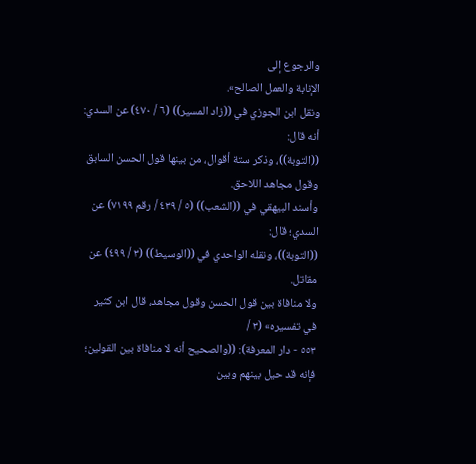والرجوع إلى
الإنابة والعمل الصالح».
ونقل ابن الجوزي في ((زاد المسير)) (٦ / ٤٧٠) عن السدي: أنه قال:
((التوبة))، وذكر ستة أقوال، من بينها قول الحسن السابق وقول مجاهد اللاحق.
وأسند البيهقي في ((الشعب)) (٥ / ٤٣٩ / رقم ٧١٩٩) عن السدي؛ قال:
((التوبة))، ونقله الواحدي في ((الوسيط)) (٣ / ٤٩٩) عن مقاتل.
ولا منافاة بين قول الحسن وقول مجاهد، قال ابن كثير في تفسيره» (٣ /
٥٥٣ - دار المعرفة): ((والصحيح أنه لا منافاة بين القولين؛ فإنه قد حيل بينهم وبين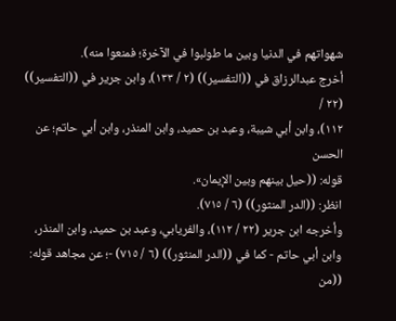شهواتهم في الدنيا وبين ما طولبوا في الآخرة؛ فمنعوا منه).
أخرج عبدالرزاق في ((التفسير)) (٢ / ١٣٣)، وابن جرير في ((التفسير)) (٢٢ /
١١٢)، وابن أبي شيبة، وعبد بن حميد، وابن المنذر، وابن أبي حاتم؛ عن الحسن
قوله: ((حيل بينهم وبين الإيمان».
انظر: ((الدر المنثور)) (٦ / ٧١٥).
وأخرجه ابن جرير (٢٢ / ١١٢)، والفريابي، وعبد بن حميد، وابن المنذر،
وابن أبي حاتم - كما في ((الدر المنثور)) (٦ / ٧١٥) -؛ عن مجاهد قوله: ((من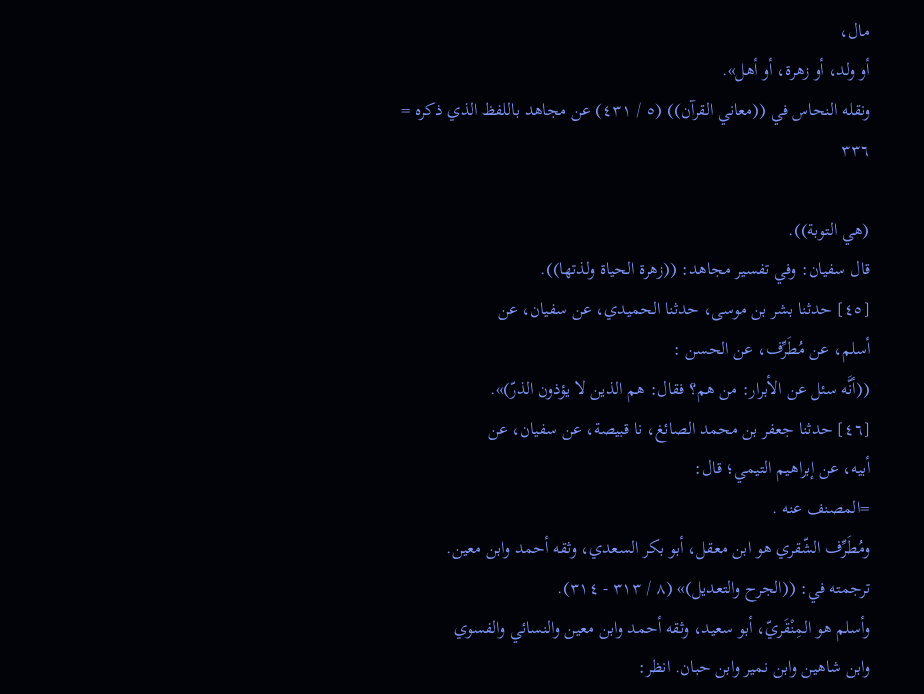مال،
أو ولد، أو زهرة، أو أهل».
ونقله النحاس في ((معاني القرآن)) (٥ / ٤٣١) عن مجاهد باللفظ الذي ذكره =
٣٣٦

(هي التوبة)).
قال سفيان: وفي تفسير مجاهد: ((زهرة الحياة ولذتها)).
[٤٥] حدثنا بشر بن موسى، حدثنا الحميدي، عن سفيان، عن
أسلم، عن مُطَرِّف، عن الحسن :
((أنَّه سئل عن الأبرار: من هم؟ فقال: هم الذين لا يؤذون الذرّ)».
[٤٦] حدثنا جعفر بن محمد الصائغ، نا قبيصة، عن سفيان، عن
أبيه، عن إبراهيم التيمي؛ قال:
=المصنف عنه .
ومُطَرِّف الشّقري هو ابن معقل، أبو بكر السعدي، وثقه أحمد وابن معين.
ترجمته في: ((الجرح والتعديل)» (٨ / ٣١٣ - ٣١٤).
وأسلم هو المِنْقَريّ، أبو سعيد، وثقه أحمد وابن معين والنسائي والفسوي
وابن شاهين وابن نمير وابن حبان. انظر: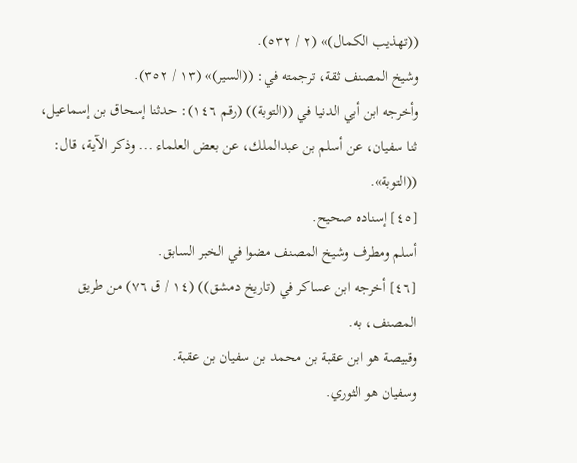((تهذيب الكمال)» (٢ / ٥٣٢).
وشيخ المصنف ثقة، ترجمته في: ((السير)» (١٣ / ٣٥٢).
وأخرجه ابن أبي الدنيا في ((التوبة)) (رقم ١٤٦): حدثنا إسحاق بن إسماعيل،
ثنا سفيان، عن أسلم بن عبدالملك، عن بعض العلماء ... وذكر الآية، قال:
((التوبة».
[٤٥] إسناده صحيح.
أسلم ومطرف وشيخ المصنف مضوا في الخبر السابق.
[٤٦] أخرجه ابن عساكر في (تاريخ دمشق)) (١٤ / ق ٧٦) من طريق
المصنف، به.
وقبيصة هو ابن عقبة بن محمد بن سفيان بن عقبة.
وسفيان هو الثوري.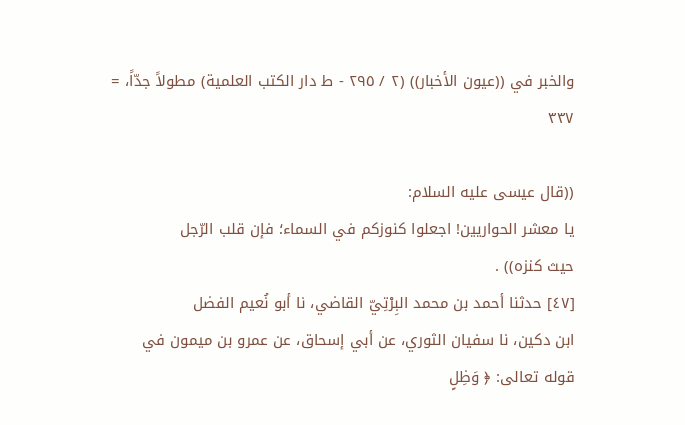والخبر في ((عيون الأخبار)) (٢ / ٢٩٥ - ط دار الكتب العلمية) مطولاً جدّاً، =
٣٣٧

((قال عيسى عليه السلام:
يا معشر الحواريين! اجعلوا كنوزكم في السماء؛ فإن قلب الرّجل
حیث کنزہ)) .
[٤٧] حدثنا أحمد بن محمد البِرْتِيّ القاضي، نا أبو نُعيم الفضل
ابن دكين، نا سفيان الثوري، عن أبي إسحاق، عن عمرو بن ميمون في
قوله تعالى: ﴿ وَظِلٍ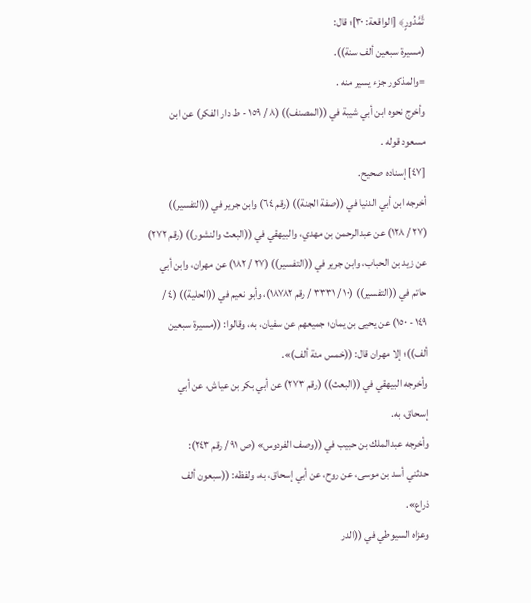تَّمَّدُورٍ﴾ [الواقعة: ٣٠]؛ قال:
(مسيرة سبعين ألف سنة)).
=والمذكور جزء يسير منه .
وأخرج نحوه ابن أبي شيبة في ((المصنف)) (٨ / ١٥٩ - ط دار الفكر) عن ابن
مسعود قوله .
[٤٧] إسناده صحيح.
أخرجه ابن أبي الدنيا في ((صفة الجنة)) (رقم ٦٤) وابن جرير في ((التفسير))
(٢٧ / ١٢٨) عن عبدالرحمن بن مهدي، والبيهقي في ((البعث والنشور)) (رقم ٢٧٢)
عن زيد بن الحباب، وابن جرير في ((التفسير)) (٢٧ / ١٨٢) عن مهران، وابن أبي
حاتم في ((التفسير)) (١٠ / ٣٣٣١ / رقم ١٨٧٨٢)، وأبو نعيم في ((الحلية)) (٤ /
١٤٩ - ١٥٠) عن يحيى بن يمان؛ جميعهم عن سفيان، به، وقالوا: ((مسيرة سبعين
ألف))؛ إلا مهران قال: ((خمس مئة ألف)».
وأخرجه البيهقي في ((البعث)) (رقم ٢٧٣) عن أبي بكر بن عياش، عن أبي
إسحاق، به.
وأخرجه عبدالملك بن حبيب في ((وصف الفردوس» (ص ٩١ / رقم ٢٤٣):
حدثني أسد بن موسى، عن روح، عن أبي إسحاق، به، ولفظه: ((سبعون ألف
ذراع».
وعزاه السيوطي في ((الدر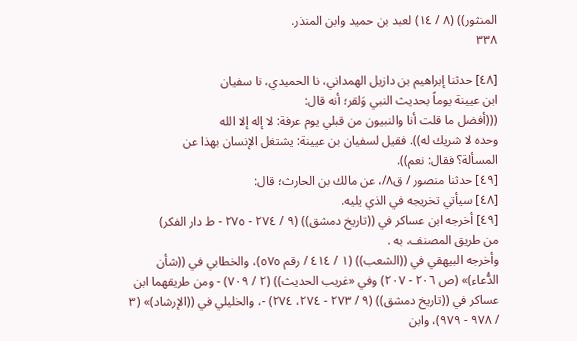المنثور)) (٨ / ١٤) لعبد بن حميد وابن المنذر.
٣٣٨

[٤٨] حدثنا إبراهيم بن دازيل الهمداني، نا الحميدي، نا سفيان
ابن عيينة يوماً بحديث النبي وَلقر؛ أنه قال:
(((أفضل ما قلت أنا والنبيون من قبلي يوم عرفة: لا إله إلا الله
وحده لا شريك له)). فقيل لسفيان بن عيينة: يشتغل الإنسان بهذا عن
المسألة؟ فقال: نعم)).
[٤٩] حدثنا منصور / ق٨/، عن مالك بن الحارث؛ قال:
[٤٨] سيأتي تخريجه في الذي يليه.
[٤٩] أخرجه ابن عساكر في ((تاريخ دمشق)) (٩ / ٢٧٤ - ٢٧٥ - ط دار الفكر)
من طريق المصنف، به .
وأخرجه البيهقي في ((الشعب)) (١ / ٤١٤ / رقم ٥٧٥)، والخطابي في ((شأن
الدُّعاء)» (ص ٢٠٦ - ٢٠٧) وفي «غريب الحديث)) (٢ / ٧٠٩) - ومن طريقهما ابن
عساكر في ((تاريخ دمشق)) (٩ / ٢٧٣ - ٢٧٤، ٢٧٤) -، والخليلي في ((الإرشاد)» (٣
/ ٩٧٨ - ٩٧٩)، وابن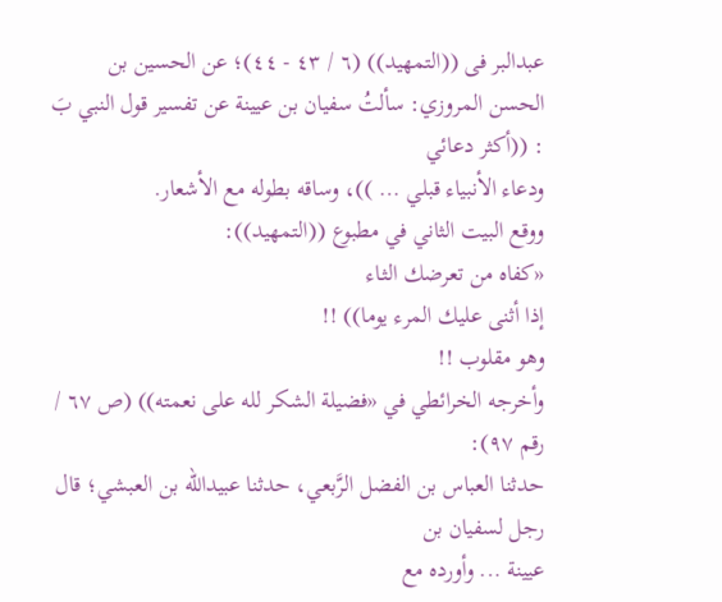عبدالبر فى ((التمهيد)) (٦ / ٤٣ - ٤٤)؛ عن الحسين بن
الحسن المروزي: سألتُ سفيان بن عيينة عن تفسير قول النبي بَ : ((أكثر دعائي
ودعاء الأنبياء قبلي ... ))، وساقه بطوله مع الأشعار.
ووقع البيت الثاني في مطبوع ((التمهيد)):
«كفاه من تعرضك الثـاء
إذا أثنى عليك المرء يوما)) !!
وهو مقلوب !!
وأخرجه الخرائطي في «فضيلة الشكر لله على نعمته)) (ص ٦٧ / رقم ٩٧):
حدثنا العباس بن الفضل الرَّبعي، حدثنا عبيدالله بن العبشي؛ قال رجل لسفيان بن
عيينة ... وأورده مع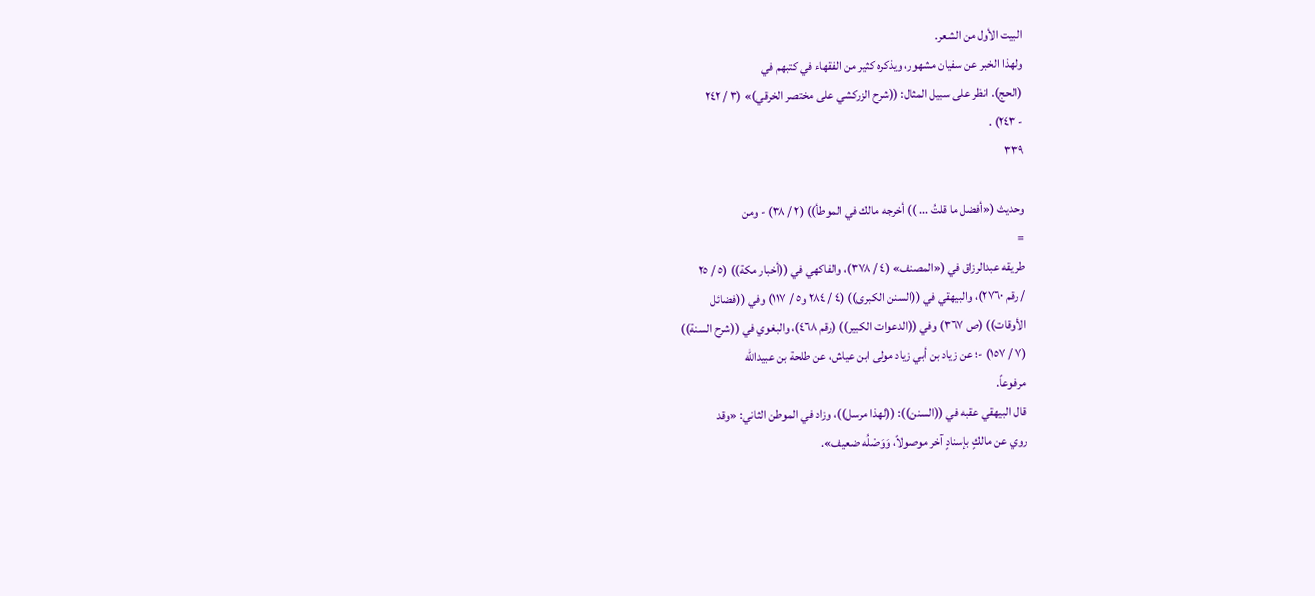البيت الأول من الشعر.
ولهذا الخبر عن سفيان مشهور، ويذكره كثير من الفقهاء في كتبهم في
(الحج). انظر على سبيل المثال: ((شرح الزركشي على مختصر الخرقي)» (٣ / ٢٤٢
- ٢٤٣) .
٣٣٩

وحديث («أفضل ما قلتُ ... )) أخرجه مالك في الموطأ)) (٢ / ٣٨) - ومن
=
طريقه عبدالرزاق في («المصنف» (٤ / ٣٧٨)، والفاكهي في ((أخبار مكة)) (٥ / ٢٥
/ رقم ٢٧٦٠)، والبيهقي في ((السنن الكبرى)) (٤ / ٢٨٤ و٥ / ١١٧) وفي ((فضائل
الأوقات)) (ص ٣٦٧) وفي ((الدعوات الكبير)) (رقم ٤٦٨)، والبغوي في ((شرح السنة))
(٧ / ١٥٧) -؛ عن زياد بن أبي زياد مولى ابن عياش، عن طلحة بن عبيدالله
مرفوعاً.
قال البيهقي عقبه في ((السنن)): ((لهذا مرسل))، وزاد في الموطن الثاني: «وقد
روي عن مالكٍ بإسنادٍ آخر موصولاً، وَوَصْلُه ضعيف».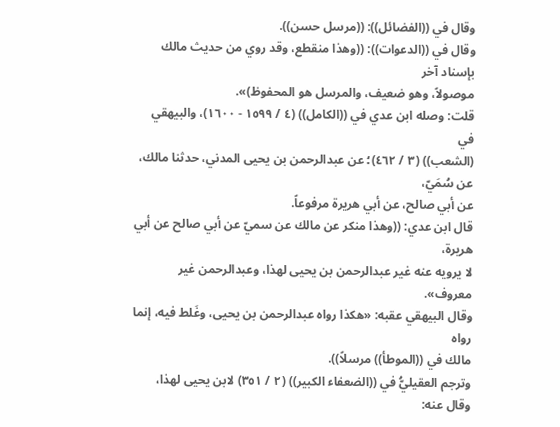وقال في ((الفضائل)): ((مرسل حسن)).
وقال في ((الدعوات)): ((وهذا منقطع، وقد روي من حديث مالك بإسناد آخر
موصولاً، وهو ضعيف، والمرسل هو المحفوظ)».
قلت: وصله ابن عدي في ((الكامل)) (٤ / ١٥٩٩ - ١٦٠٠)، والبيهقي في
(الشعب)) (٣ / ٤٦٢)؛ عن عبدالرحمن بن يحيى المدني، حدثنا مالك، عن سُمَيّ،
عن أبي صالح، عن أبي هريرة مرفوعاً.
قال ابن عدي: ((وهذا منكر عن مالك عن سميّ عن أبي صالح عن أبي هريرة،
لا يرويه عنه غير عبدالرحمن بن يحيى لهذا، وعبدالرحمن غير معروف».
وقال البيهقي عقبه: «هكذا رواه عبدالرحمن بن يحيى، وغَلط فيه، إنما رواه
مالك في ((الموطأ)) مرسلاً)).
وترجم العقيليُّ في ((الضعفاء الكبير)) (٢ / ٣٥١) لابن يحيى لهذا، وقال عنه: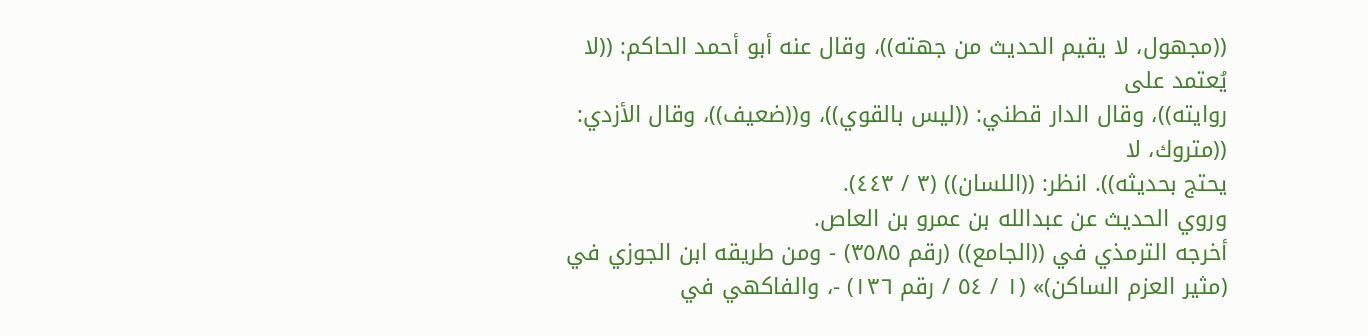((مجهول، لا يقيم الحديث من جهته))، وقال عنه أبو أحمد الحاكم: ((لا يُعتمد على
روايته))، وقال الدار قطني: ((ليس بالقوي))، و((ضعيف))، وقال الأزدي: ((متروك، لا
يحتج بحديثه)). انظر: ((اللسان)) (٣ / ٤٤٣).
وروي الحديث عن عبدالله بن عمرو بن العاص.
أخرجه الترمذي في ((الجامع)) (رقم ٣٥٨٥) - ومن طريقه ابن الجوزي في
(مثير العزم الساكن)» (١ / ٥٤ / رقم ١٣٦) -، والفاكهي في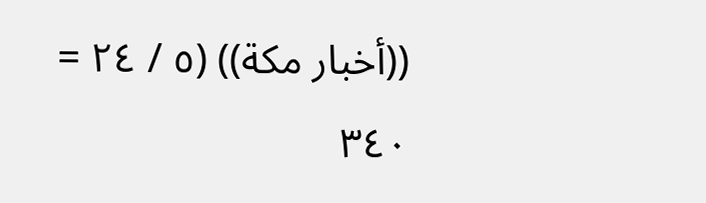((أخبار مكة)) (٥ / ٢٤ =
٣٤٠